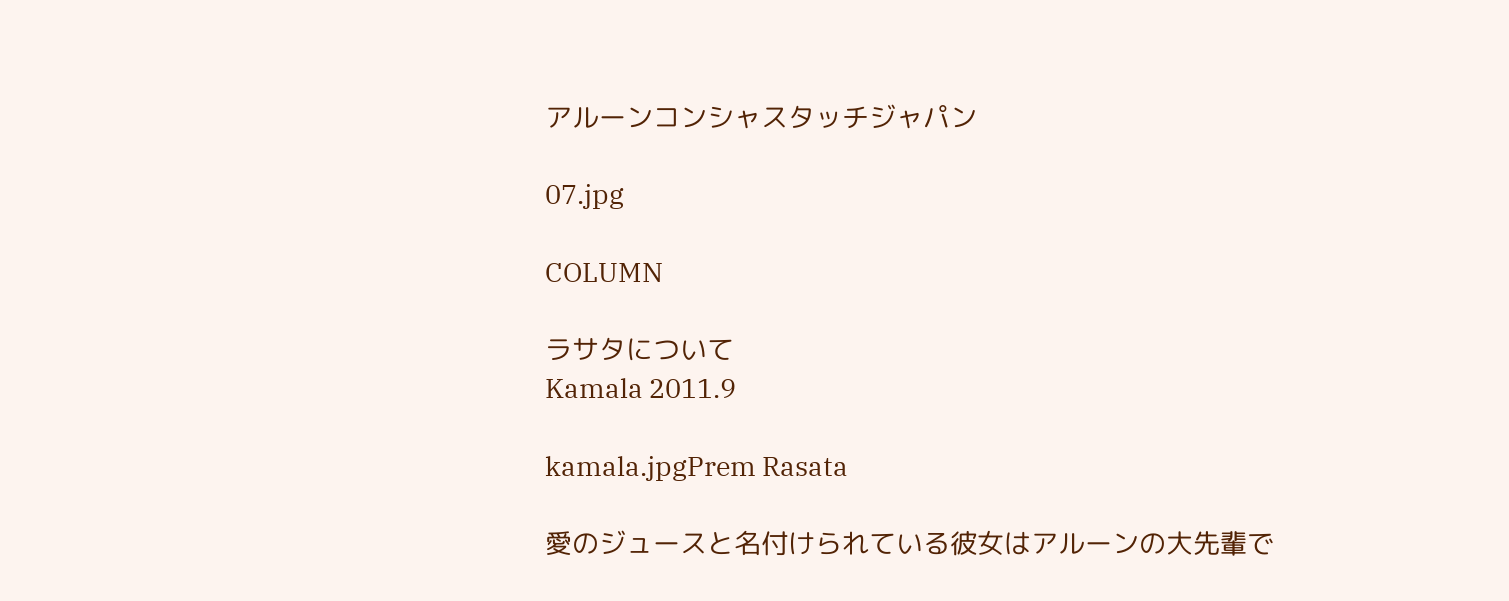アルーンコンシャスタッチジャパン

07.jpg

COLUMN

ラサタについて
Kamala 2011.9

kamala.jpgPrem Rasata

愛のジュースと名付けられている彼女はアルーンの大先輩で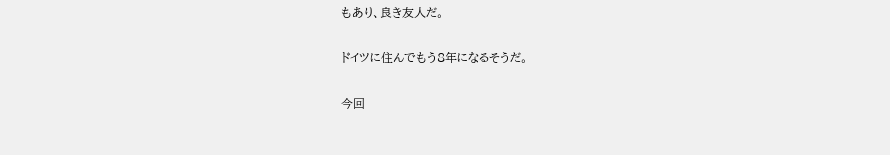もあり、良き友人だ。

ドイツに住んでもう8年になるそうだ。

今回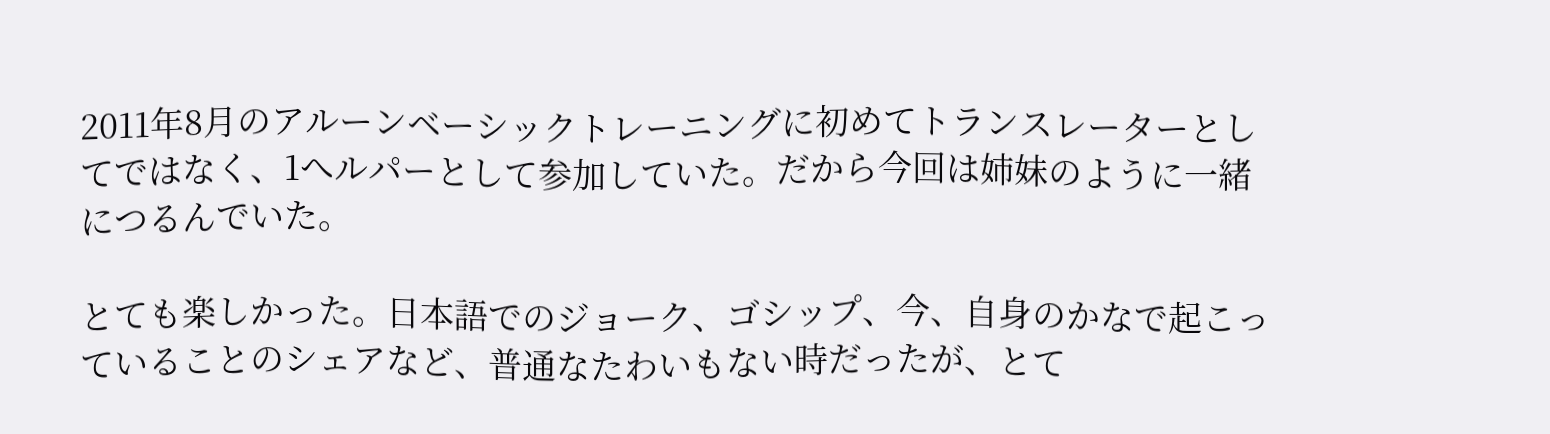2011年8月のアルーンベーシックトレーニングに初めてトランスレーターとしてではなく、1へルパーとして参加していた。だから今回は姉妹のように一緒につるんでいた。

とても楽しかった。日本語でのジョーク、ゴシップ、今、自身のかなで起こっていることのシェアなど、普通なたわいもない時だったが、とて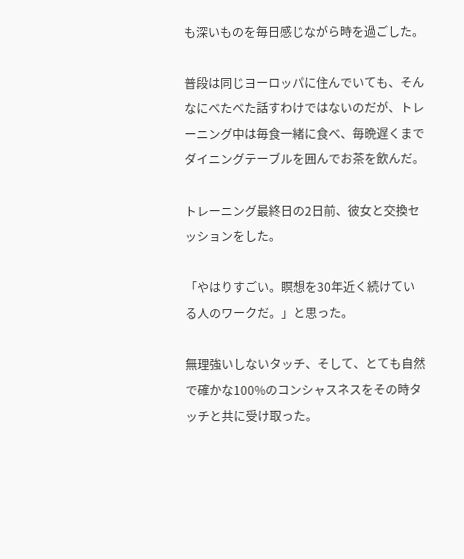も深いものを毎日感じながら時を過ごした。

普段は同じヨーロッパに住んでいても、そんなにべたべた話すわけではないのだが、トレーニング中は毎食一緒に食べ、毎晩遅くまでダイニングテーブルを囲んでお茶を飲んだ。

トレーニング最終日の2日前、彼女と交換セッションをした。

「やはりすごい。瞑想を30年近く続けている人のワークだ。」と思った。

無理強いしないタッチ、そして、とても自然で確かな100%のコンシャスネスをその時タッチと共に受け取った。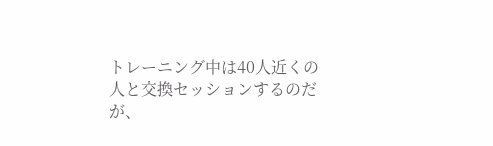トレーニング中は40人近くの人と交換セッションするのだが、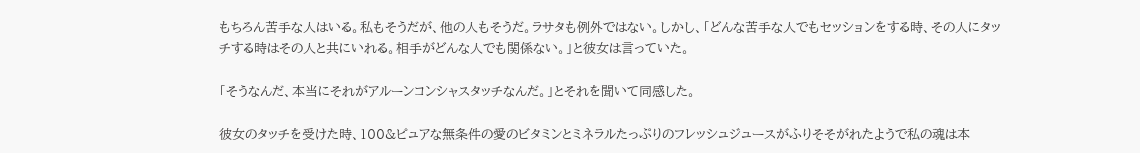もちろん苦手な人はいる。私もそうだが、他の人もそうだ。ラサタも例外ではない。しかし、「どんな苦手な人でもセッションをする時、その人にタッチする時はその人と共にいれる。相手がどんな人でも関係ない。」と彼女は言っていた。

「そうなんだ、本当にそれがアルーンコンシャスタッチなんだ。」とそれを聞いて同感した。

彼女のタッチを受けた時、100&ピュアな無条件の愛のビタミンとミネラルたっぷりのフレッシュジュースがふりそそがれたようで私の魂は本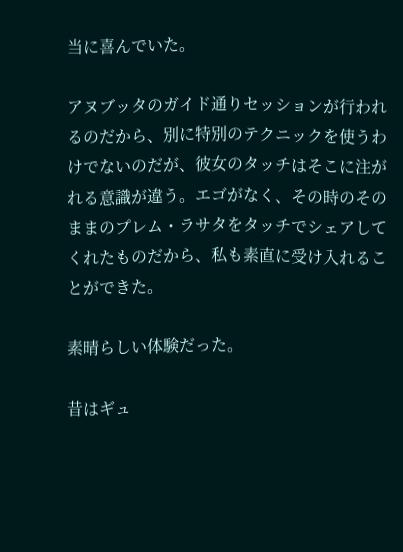当に喜んでいた。

アヌブッタのガイド通りセッションが行われるのだから、別に特別のテクニックを使うわけでないのだが、彼女のタッチはそこに注がれる意識が違う。エゴがなく、その時のそのままのプレム・ラサタをタッチでシェアしてくれたものだから、私も素直に受け入れることができた。

素晴らしい体験だった。

昔はギュ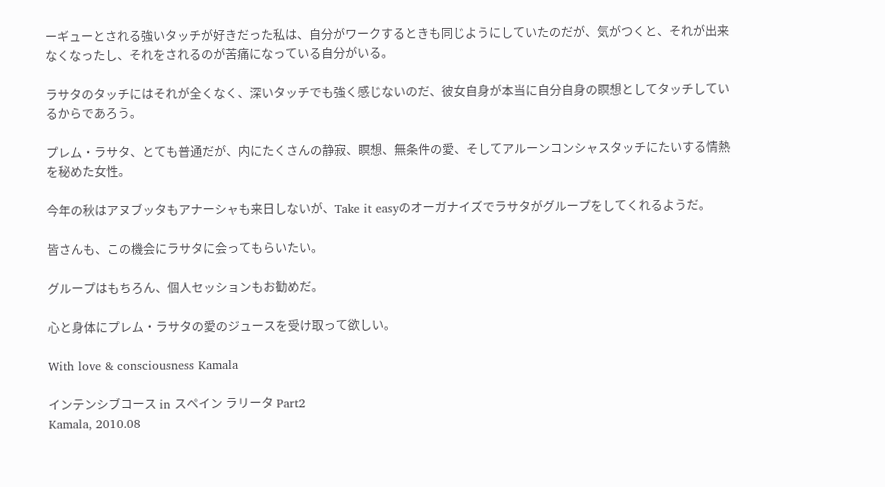ーギューとされる強いタッチが好きだった私は、自分がワークするときも同じようにしていたのだが、気がつくと、それが出来なくなったし、それをされるのが苦痛になっている自分がいる。

ラサタのタッチにはそれが全くなく、深いタッチでも強く感じないのだ、彼女自身が本当に自分自身の瞑想としてタッチしているからであろう。

プレム・ラサタ、とても普通だが、内にたくさんの静寂、瞑想、無条件の愛、そしてアルーンコンシャスタッチにたいする情熱を秘めた女性。

今年の秋はアヌブッタもアナーシャも来日しないが、Take it easyのオーガナイズでラサタがグループをしてくれるようだ。

皆さんも、この機会にラサタに会ってもらいたい。

グループはもちろん、個人セッションもお勧めだ。

心と身体にプレム・ラサタの愛のジュースを受け取って欲しい。

With love & consciousness Kamala

インテンシブコース in スペイン ラリータ Part2
Kamala, 2010.08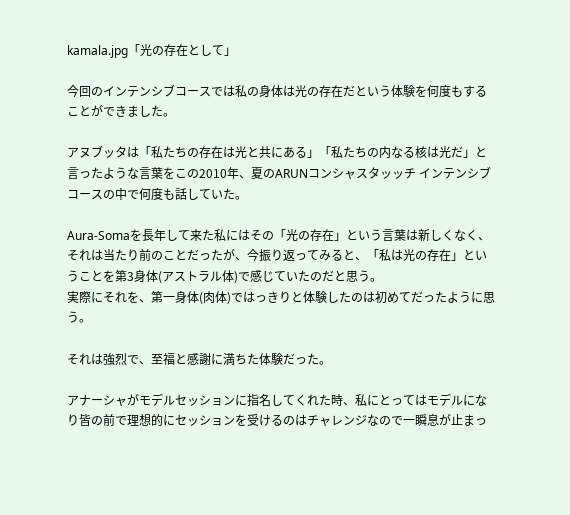kamala.jpg「光の存在として」

今回のインテンシブコースでは私の身体は光の存在だという体験を何度もすることができました。

アヌブッタは「私たちの存在は光と共にある」「私たちの内なる核は光だ」と言ったような言葉をこの2010年、夏のARUNコンシャスタッッチ インテンシブコースの中で何度も話していた。

Aura-Somaを長年して来た私にはその「光の存在」という言葉は新しくなく、それは当たり前のことだったが、今振り返ってみると、「私は光の存在」ということを第3身体(アストラル体)で感じていたのだと思う。
実際にそれを、第一身体(肉体)ではっきりと体験したのは初めてだったように思う。

それは強烈で、至福と感謝に満ちた体験だった。

アナーシャがモデルセッションに指名してくれた時、私にとってはモデルになり皆の前で理想的にセッションを受けるのはチャレンジなので一瞬息が止まっ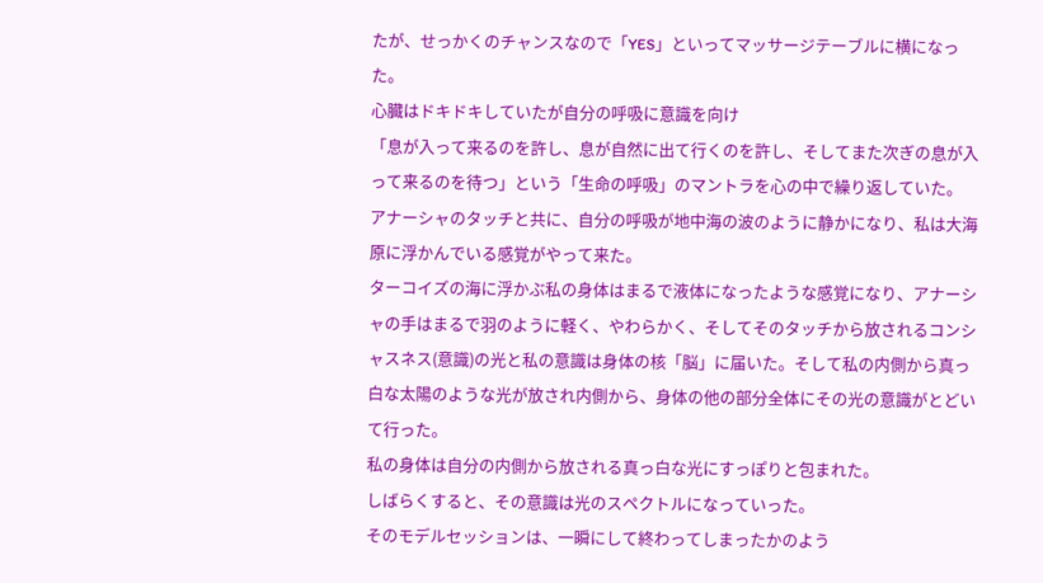たが、せっかくのチャンスなので「YES」といってマッサージテーブルに横になった。
心臓はドキドキしていたが自分の呼吸に意識を向け
「息が入って来るのを許し、息が自然に出て行くのを許し、そしてまた次ぎの息が入って来るのを待つ」という「生命の呼吸」のマントラを心の中で繰り返していた。
アナーシャのタッチと共に、自分の呼吸が地中海の波のように静かになり、私は大海原に浮かんでいる感覚がやって来た。
ターコイズの海に浮かぶ私の身体はまるで液体になったような感覚になり、アナーシャの手はまるで羽のように軽く、やわらかく、そしてそのタッチから放されるコンシャスネス(意識)の光と私の意識は身体の核「脳」に届いた。そして私の内側から真っ白な太陽のような光が放され内側から、身体の他の部分全体にその光の意識がとどいて行った。
私の身体は自分の内側から放される真っ白な光にすっぽりと包まれた。
しばらくすると、その意識は光のスペクトルになっていった。
そのモデルセッションは、一瞬にして終わってしまったかのよう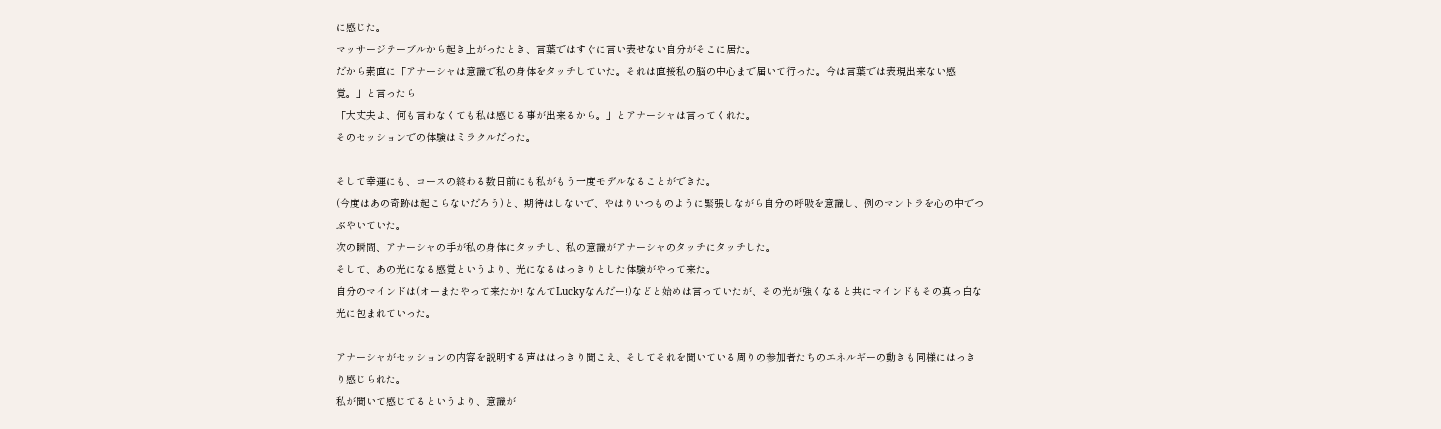に感じた。
マッサージテーブルから起き上がったとき、言葉ではすぐに言い表せない自分がそこに居た。
だから素直に「アナーシャは意識で私の身体をタッチしていた。それは直接私の脳の中心まで届いて行った。今は言葉では表現出来ない感覚。」と言ったら
「大丈夫よ、何も言わなくても私は感じる事が出来るから。」とアナーシャは言ってくれた。
そのセッションでの体験はミラクルだった。

そして幸運にも、コースの終わる数日前にも私がもう一度モデルなることができた。
(今度はあの奇跡は起こらないだろう)と、期待はしないで、やはりいつものように緊張しながら自分の呼吸を意識し、例のマントラを心の中でつぶやいていた。
次の瞬間、アナーシャの手が私の身体にタッチし、私の意識がアナーシャのタッチにタッチした。
そして、あの光になる感覚というより、光になるはっきりとした体験がやって来た。
自分のマインドは(オーまたやって来たか! なんてLuckyなんだー!)などと始めは言っていたが、その光が強くなると共にマインドもその真っ白な光に包まれていった。

アナーシャがセッションの内容を説明する声ははっきり聞こえ、そしてそれを聞いている周りの参加者たちのエネルギーの動きも同様にはっきり感じられた。
私が聞いて感じてるというより、意識が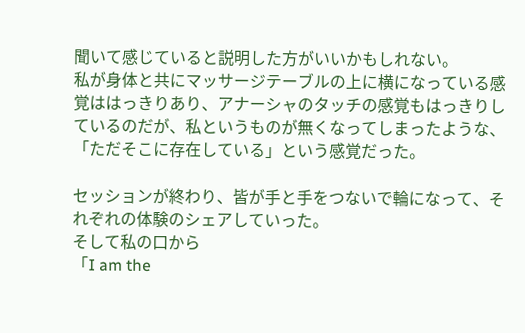聞いて感じていると説明した方がいいかもしれない。
私が身体と共にマッサージテーブルの上に横になっている感覚ははっきりあり、アナーシャのタッチの感覚もはっきりしているのだが、私というものが無くなってしまったような、
「ただそこに存在している」という感覚だった。

セッションが終わり、皆が手と手をつないで輪になって、それぞれの体験のシェアしていった。
そして私の口から
「I am the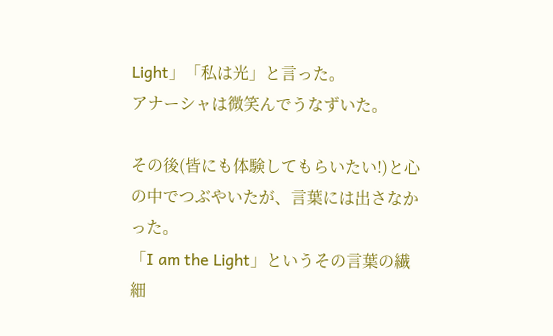Light」「私は光」と言った。
アナーシャは微笑んでうなずいた。

その後(皆にも体験してもらいたい!)と心の中でつぶやいたが、言葉には出さなかった。
「I am the Light」というその言葉の繊細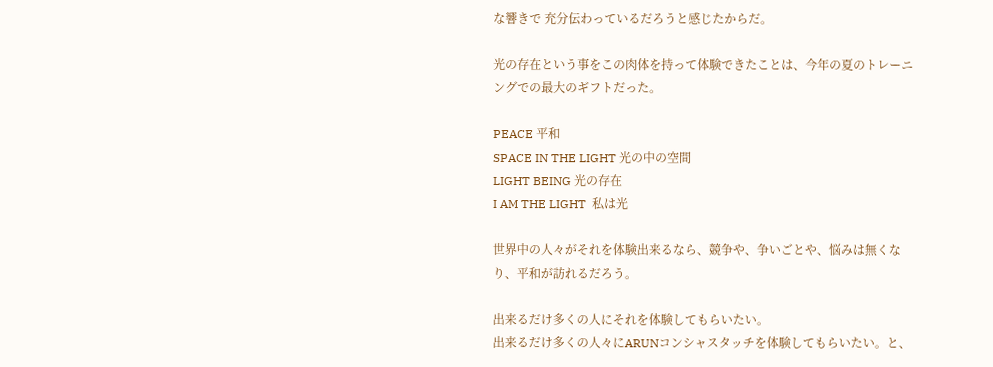な響きで 充分伝わっているだろうと感じたからだ。

光の存在という事をこの肉体を持って体験できたことは、今年の夏のトレーニングでの最大のギフトだった。

PEACE 平和
SPACE IN THE LIGHT 光の中の空間
LIGHT BEING 光の存在
I AM THE LIGHT  私は光

世界中の人々がそれを体験出来るなら、競争や、争いごとや、悩みは無くなり、平和が訪れるだろう。

出来るだけ多くの人にそれを体験してもらいたい。
出来るだけ多くの人々にARUNコンシャスタッチを体験してもらいたい。と、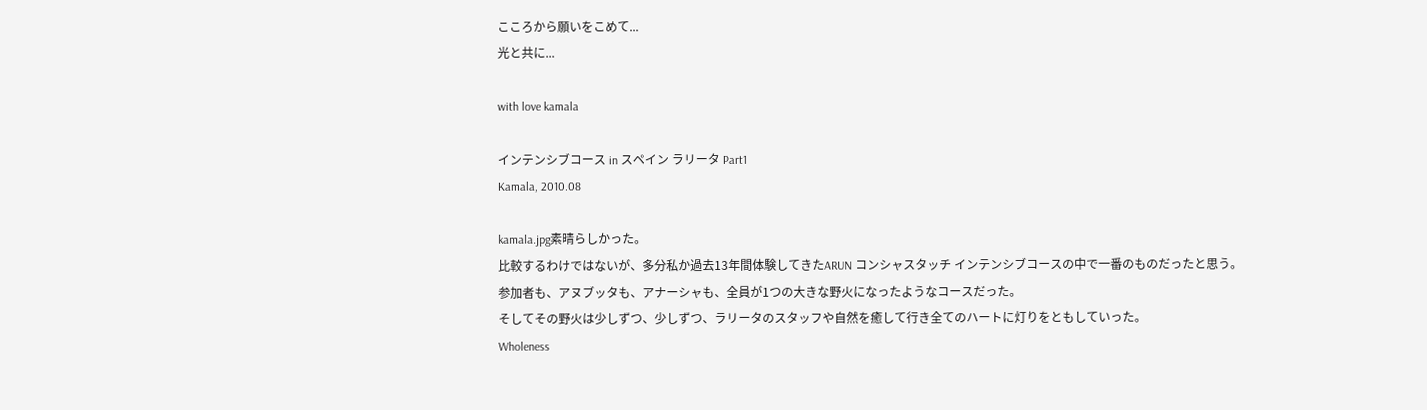こころから願いをこめて...
光と共に...

with love kamala

インテンシブコース in スペイン ラリータ Part1
Kamala, 2010.08

kamala.jpg素晴らしかった。
比較するわけではないが、多分私か過去13年間体験してきたARUN コンシャスタッチ インテンシブコースの中で一番のものだったと思う。
参加者も、アヌブッタも、アナーシャも、全員が1つの大きな野火になったようなコースだった。
そしてその野火は少しずつ、少しずつ、ラリータのスタッフや自然を癒して行き全てのハートに灯りをともしていった。
Wholeness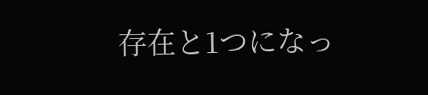存在と1つになっ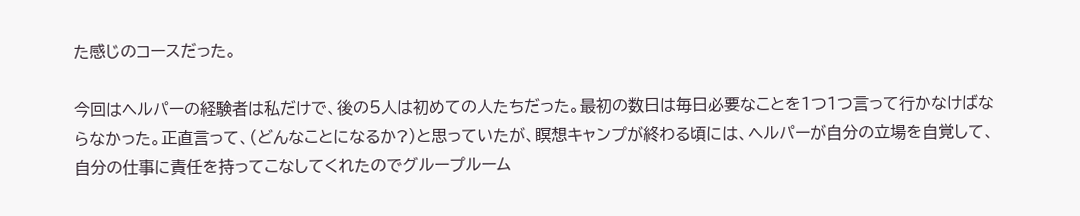た感じのコースだった。

今回はヘルパーの経験者は私だけで、後の5人は初めての人たちだった。最初の数日は毎日必要なことを1つ1つ言って行かなけばならなかった。正直言って、(どんなことになるか?)と思っていたが、瞑想キャンプが終わる頃には、ヘルパーが自分の立場を自覚して、自分の仕事に責任を持ってこなしてくれたのでグループルーム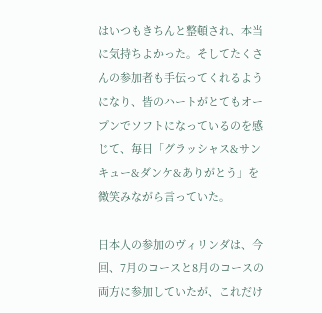はいつもきちんと整頓され、本当に気持ちよかった。そしてたくさんの参加者も手伝ってくれるようになり、皆のハートがとてもオープンでソフトになっているのを感じて、毎日「グラッシャス&サンキュー&ダンケ&ありがとう」を微笑みながら言っていた。

日本人の参加のヴィリンダは、今回、7月のコースと8月のコースの両方に参加していたが、これだけ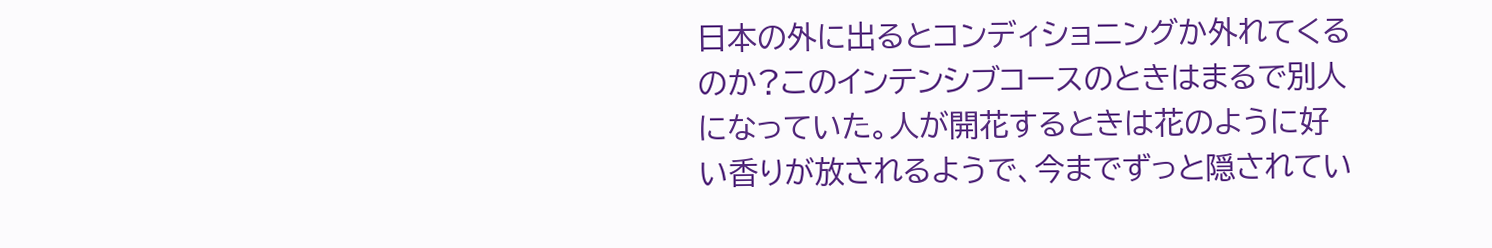日本の外に出るとコンディショニングか外れてくるのか?このインテンシブコースのときはまるで別人になっていた。人が開花するときは花のように好い香りが放されるようで、今までずっと隠されてい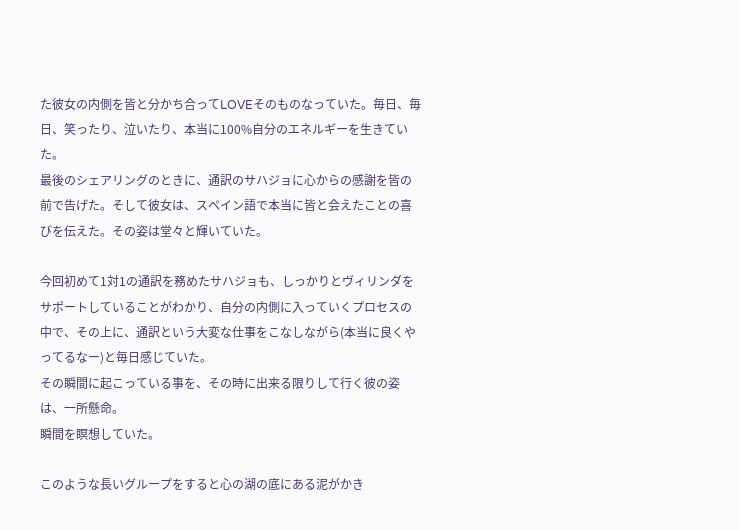た彼女の内側を皆と分かち合ってLOVEそのものなっていた。毎日、毎日、笑ったり、泣いたり、本当に100%自分のエネルギーを生きていた。
最後のシェアリングのときに、通訳のサハジョに心からの感謝を皆の前で告げた。そして彼女は、スペイン語で本当に皆と会えたことの喜びを伝えた。その姿は堂々と輝いていた。

今回初めて1対1の通訳を務めたサハジョも、しっかりとヴィリンダをサポートしていることがわかり、自分の内側に入っていくプロセスの中で、その上に、通訳という大変な仕事をこなしながら(本当に良くやってるなー)と毎日感じていた。
その瞬間に起こっている事を、その時に出来る限りして行く彼の姿は、一所懸命。
瞬間を瞑想していた。

このような長いグループをすると心の湖の底にある泥がかき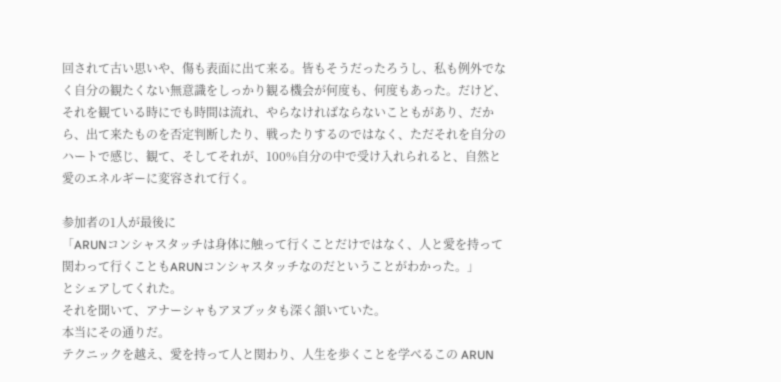回されて古い思いや、傷も表面に出て来る。皆もそうだったろうし、私も例外でなく自分の観たくない無意識をしっかり観る機会が何度も、何度もあった。だけど、それを観ている時にでも時間は流れ、やらなければならないこともがあり、だから、出て来たものを否定判断したり、戦ったりするのではなく、ただそれを自分のハートで感じ、観て、そしてそれが、100%自分の中で受け入れられると、自然と愛のエネルギーに変容されて行く。

参加者の1人が最後に
「ARUNコンシャスタッチは身体に触って行くことだけではなく、人と愛を持って関わって行くこともARUNコンシャスタッチなのだということがわかった。」
とシェアしてくれた。
それを聞いて、アナーシャもアヌブッタも深く頷いていた。
本当にその通りだ。
テクニックを越え、愛を持って人と関わり、人生を歩くことを学べるこの ARUN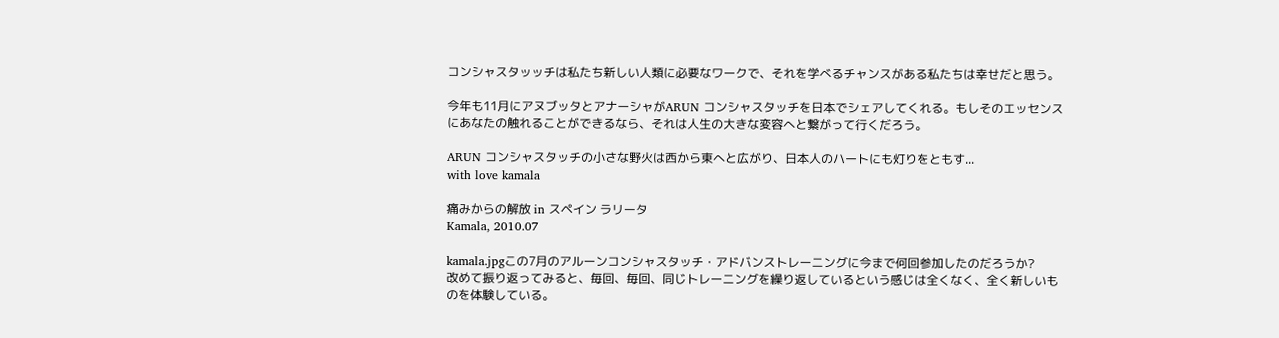コンシャスタッッチは私たち新しい人類に必要なワークで、それを学べるチャンスがある私たちは幸せだと思う。

今年も11月にアヌブッタとアナーシャがARUN コンシャスタッチを日本でシェアしてくれる。もしそのエッセンスにあなたの触れることができるなら、それは人生の大きな変容へと繋がって行くだろう。

ARUN コンシャスタッチの小さな野火は西から東へと広がり、日本人のハートにも灯りをともす...
with love kamala

痛みからの解放 in スペイン ラリータ
Kamala, 2010.07

kamala.jpgこの7月のアルーンコンシャスタッチ・アドバンストレーニングに今まで何回参加したのだろうか?
改めて振り返ってみると、毎回、毎回、同じトレーニングを繰り返しているという感じは全くなく、全く新しいものを体験している。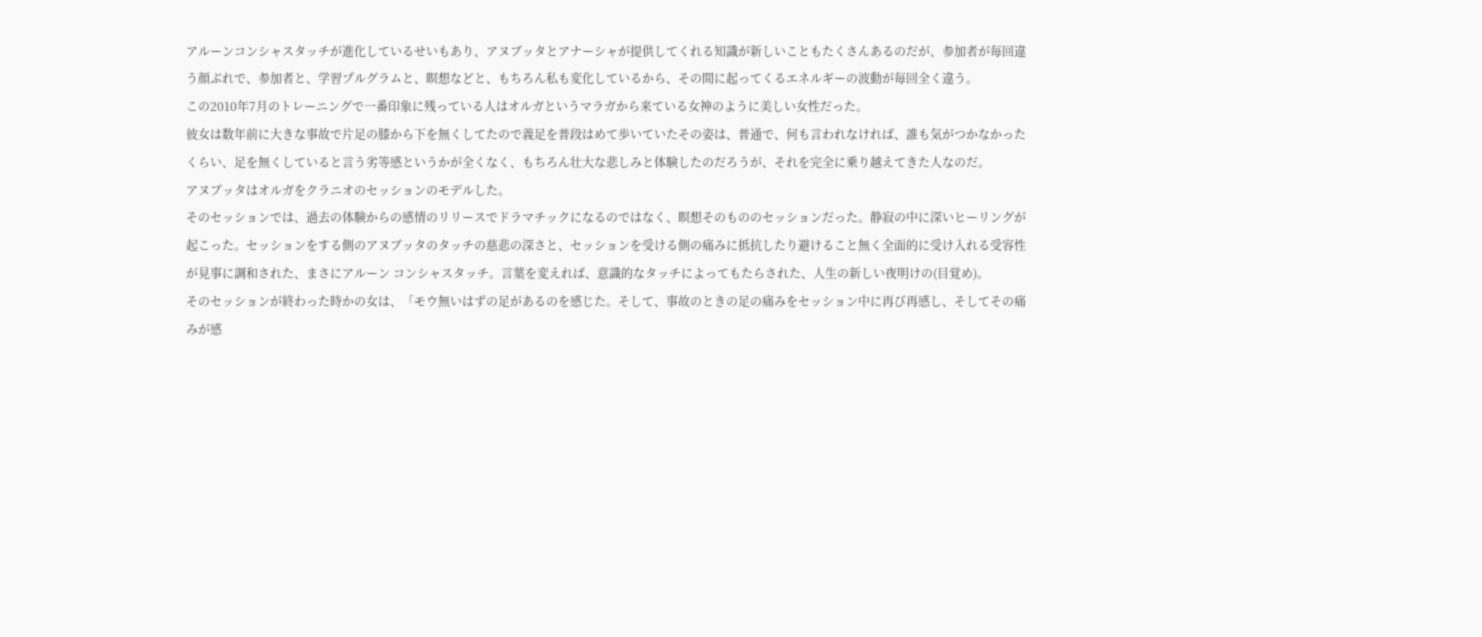アルーンコンシャスタッチが進化しているせいもあり、アヌブッタとアナーシャが提供してくれる知識が新しいこともたくさんあるのだが、参加者が毎回違う顔ぶれで、参加者と、学習プルグラムと、瞑想などと、もちろん私も変化しているから、その間に起ってくるエネルギーの波動が毎回全く違う。
この2010年7月のトレーニングで一番印象に残っている人はオルガというマラガから来ている女神のように美しい女性だった。
彼女は数年前に大きな事故で片足の膝から下を無くしてたので義足を普段はめて歩いていたその姿は、普通で、何も言われなければ、誰も気がつかなかったくらい、足を無くしていると言う劣等感というかが全くなく、もちろん壮大な悲しみと体験したのだろうが、それを完全に乗り越えてきた人なのだ。
アヌブッタはオルガをクラニオのセッションのモデルした。
そのセッションでは、過去の体験からの感情のリリースでドラマチックになるのではなく、瞑想そのもののセッションだった。静寂の中に深いヒーリングが起こった。セッションをする側のアヌブッタのタッチの慈悲の深さと、セッションを受ける側の痛みに抵抗したり避けること無く全面的に受け入れる受容性が見事に調和された、まさにアルーン コンシャスタッチ。言葉を変えれば、意識的なタッチによってもたらされた、人生の新しい夜明けの(目覚め)。
そのセッションが終わった時かの女は、「モウ無いはずの足があるのを感じた。そして、事故のときの足の痛みをセッション中に再び再感し、そしてその痛みが感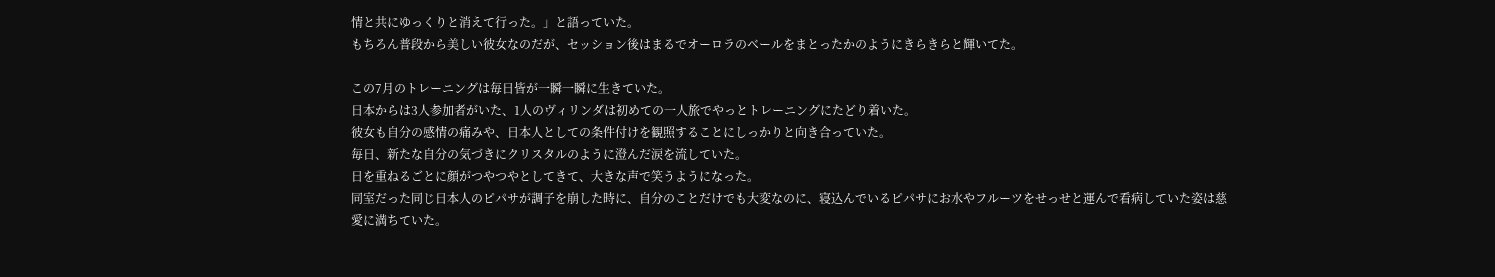情と共にゆっくりと消えて行った。」と語っていた。
もちろん普段から美しい彼女なのだが、セッション後はまるでオーロラのベールをまとったかのようにきらきらと輝いてた。

この7月のトレーニングは毎日皆が一瞬一瞬に生きていた。
日本からは3人参加者がいた、1人のヴィリンダは初めての一人旅でやっとトレーニングにたどり着いた。
彼女も自分の感情の痛みや、日本人としての条件付けを観照することにしっかりと向き合っていた。
毎日、新たな自分の気づきにクリスタルのように澄んだ涙を流していた。
日を重ねるごとに顔がつやつやとしてきて、大きな声で笑うようになった。
同室だった同じ日本人のピパサが調子を崩した時に、自分のことだけでも大変なのに、寝込んでいるピパサにお水やフルーツをせっせと運んで看病していた姿は慈愛に満ちていた。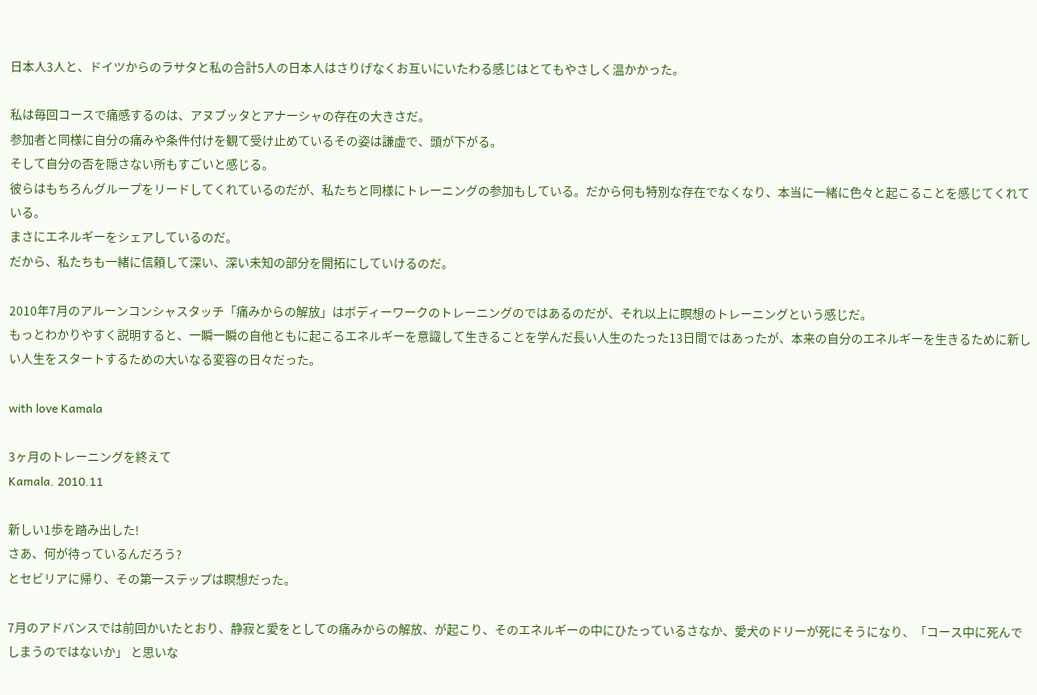日本人3人と、ドイツからのラサタと私の合計5人の日本人はさりげなくお互いにいたわる感じはとてもやさしく温かかった。

私は毎回コースで痛感するのは、アヌブッタとアナーシャの存在の大きさだ。
参加者と同様に自分の痛みや条件付けを観て受け止めているその姿は謙虚で、頭が下がる。
そして自分の否を隠さない所もすごいと感じる。
彼らはもちろんグループをリードしてくれているのだが、私たちと同様にトレーニングの参加もしている。だから何も特別な存在でなくなり、本当に一緒に色々と起こることを感じてくれている。
まさにエネルギーをシェアしているのだ。
だから、私たちも一緒に信頼して深い、深い未知の部分を開拓にしていけるのだ。

2010年7月のアルーンコンシャスタッチ「痛みからの解放」はボディーワークのトレーニングのではあるのだが、それ以上に瞑想のトレーニングという感じだ。
もっとわかりやすく説明すると、一瞬一瞬の自他ともに起こるエネルギーを意識して生きることを学んだ長い人生のたった13日間ではあったが、本来の自分のエネルギーを生きるために新しい人生をスタートするための大いなる変容の日々だった。

with love Kamala

3ヶ月のトレーニングを終えて
Kamala. 2010.11

新しい1歩を踏み出した!
さあ、何が待っているんだろう?
とセビリアに帰り、その第一ステップは瞑想だった。

7月のアドバンスでは前回かいたとおり、静寂と愛をとしての痛みからの解放、が起こり、そのエネルギーの中にひたっているさなか、愛犬のドリーが死にそうになり、「コース中に死んでしまうのではないか」 と思いな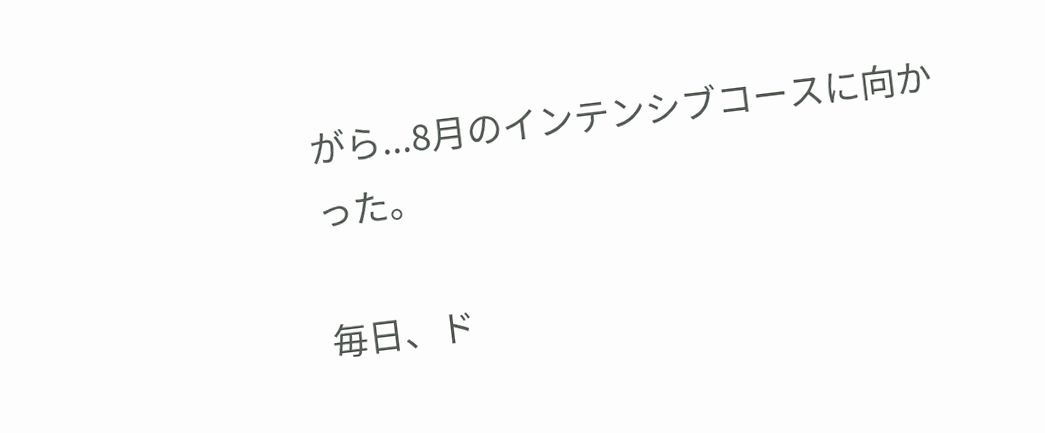がら...8月のインテンシブコースに向かった。

毎日、ド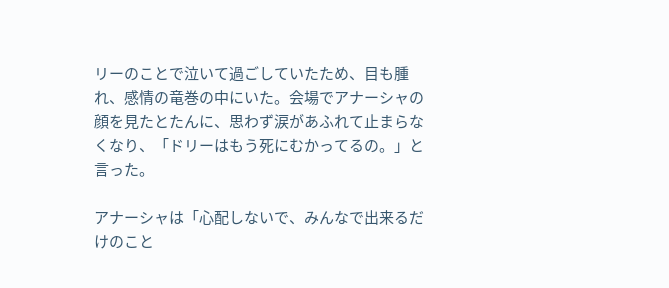リーのことで泣いて過ごしていたため、目も腫れ、感情の竜巻の中にいた。会場でアナーシャの顔を見たとたんに、思わず涙があふれて止まらなくなり、「ドリーはもう死にむかってるの。」と言った。

アナーシャは「心配しないで、みんなで出来るだけのこと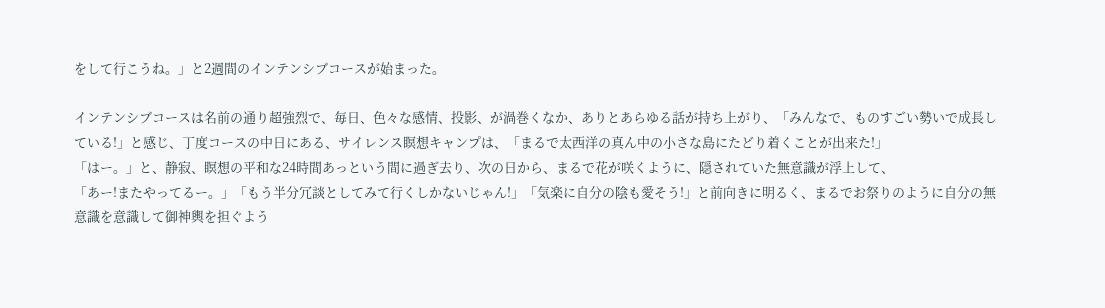をして行こうね。」と2週間のインテンシブコースが始まった。

インテンシブコースは名前の通り超強烈で、毎日、色々な感情、投影、が渦巻くなか、ありとあらゆる話が持ち上がり、「みんなで、ものすごい勢いで成長している!」と感じ、丁度コースの中日にある、サイレンス瞑想キャンプは、「まるで太西洋の真ん中の小さな島にたどり着くことが出来た!」
「はー。」と、静寂、瞑想の平和な24時間あっという間に過ぎ去り、次の日から、まるで花が咲くように、隠されていた無意識が浮上して、
「あー!またやってるー。」「もう半分冗談としてみて行くしかないじゃん!」「気楽に自分の陰も愛そう!」と前向きに明るく、まるでお祭りのように自分の無意識を意識して御神輿を担ぐよう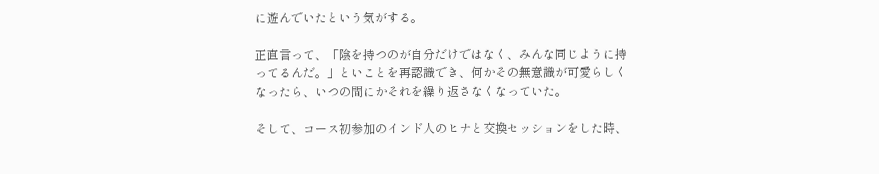に遊んでいたという気がする。

正直言って、「陰を持つのが自分だけではなく、みんな同じように持ってるんだ。」といことを再認識でき、何かその無意識が可愛らしくなったら、いつの間にかそれを繰り返さなくなっていた。

そして、コース初参加のインド人のヒナと交換セッションをした時、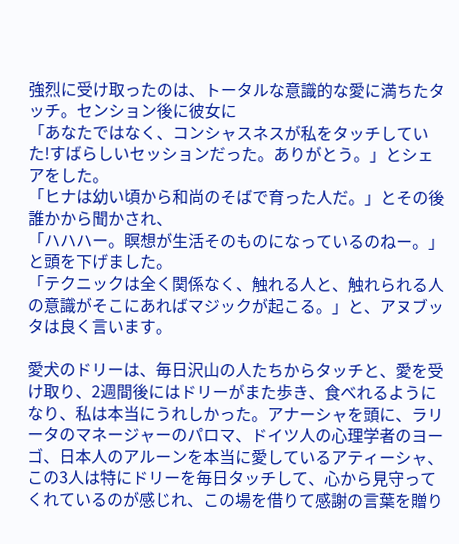強烈に受け取ったのは、トータルな意識的な愛に満ちたタッチ。センション後に彼女に
「あなたではなく、コンシャスネスが私をタッチしていた!すばらしいセッションだった。ありがとう。」とシェアをした。
「ヒナは幼い頃から和尚のそばで育った人だ。」とその後誰かから聞かされ、
「ハハハー。瞑想が生活そのものになっているのねー。」と頭を下げました。
「テクニックは全く関係なく、触れる人と、触れられる人の意識がそこにあればマジックが起こる。」と、アヌブッタは良く言います。

愛犬のドリーは、毎日沢山の人たちからタッチと、愛を受け取り、2週間後にはドリーがまた歩き、食べれるようになり、私は本当にうれしかった。アナーシャを頭に、ラリータのマネージャーのパロマ、ドイツ人の心理学者のヨーゴ、日本人のアルーンを本当に愛しているアティーシャ、この3人は特にドリーを毎日タッチして、心から見守ってくれているのが感じれ、この場を借りて感謝の言葉を贈り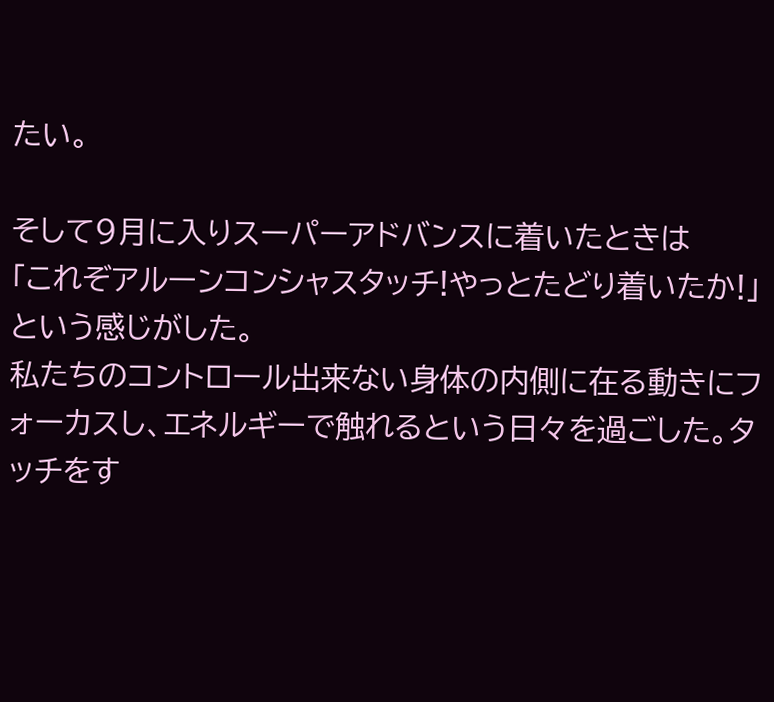たい。

そして9月に入りスーパーアドバンスに着いたときは
「これぞアルーンコンシャスタッチ!やっとたどり着いたか!」という感じがした。
私たちのコントロール出来ない身体の内側に在る動きにフォーカスし、エネルギーで触れるという日々を過ごした。タッチをす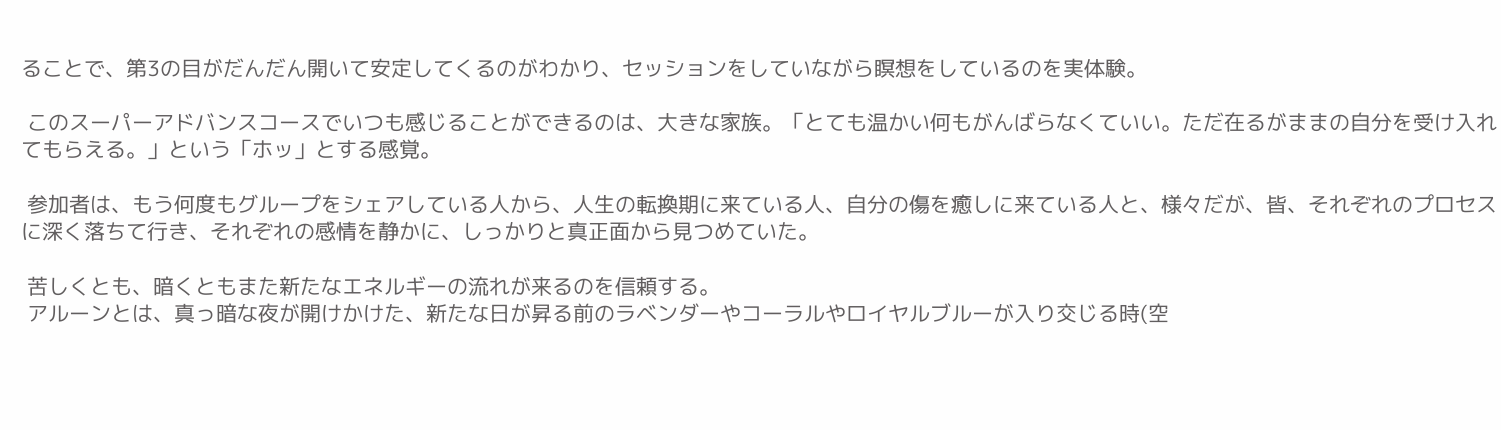ることで、第3の目がだんだん開いて安定してくるのがわかり、セッションをしていながら瞑想をしているのを実体験。

 このスーパーアドバンスコースでいつも感じることができるのは、大きな家族。「とても温かい何もがんばらなくていい。ただ在るがままの自分を受け入れてもらえる。」という「ホッ」とする感覚。

 参加者は、もう何度もグループをシェアしている人から、人生の転換期に来ている人、自分の傷を癒しに来ている人と、様々だが、皆、それぞれのプロセスに深く落ちて行き、それぞれの感情を静かに、しっかりと真正面から見つめていた。

 苦しくとも、暗くともまた新たなエネルギーの流れが来るのを信頼する。
 アルーンとは、真っ暗な夜が開けかけた、新たな日が昇る前のラベンダーやコーラルやロイヤルブルーが入り交じる時(空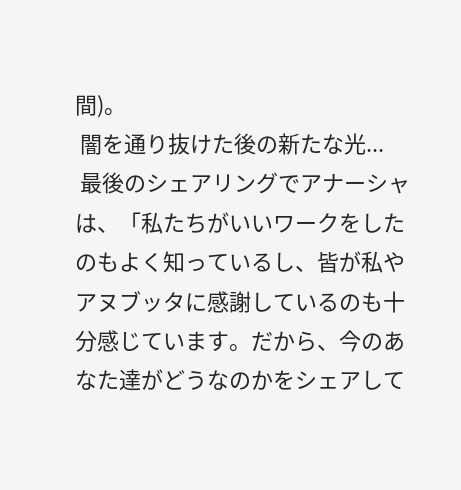間)。
 闇を通り抜けた後の新たな光...
 最後のシェアリングでアナーシャは、「私たちがいいワークをしたのもよく知っているし、皆が私やアヌブッタに感謝しているのも十分感じています。だから、今のあなた達がどうなのかをシェアして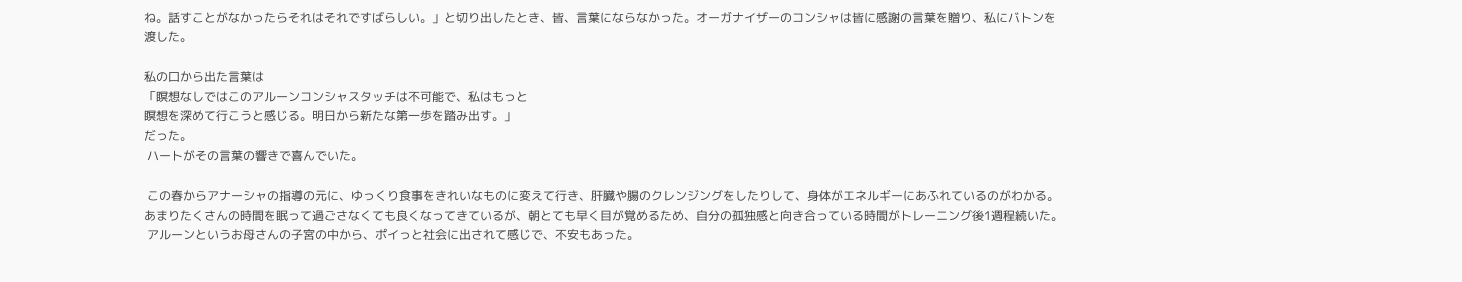ね。話すことがなかったらそれはそれですばらしい。」と切り出したとき、皆、言葉にならなかった。オーガナイザーのコンシャは皆に感謝の言葉を贈り、私にバトンを渡した。

私の口から出た言葉は
「瞑想なしではこのアルーンコンシャスタッチは不可能で、私はもっと
瞑想を深めて行こうと感じる。明日から新たな第一歩を踏み出す。」
だった。
 ハートがその言葉の響きで喜んでいた。

 この春からアナーシャの指導の元に、ゆっくり食事をきれいなものに変えて行き、肝臓や腸のクレンジングをしたりして、身体がエネルギーにあふれているのがわかる。
あまりたくさんの時間を眠って過ごさなくても良くなってきているが、朝とても早く目が覚めるため、自分の孤独感と向き合っている時間がトレーニング後1週程続いた。
 アルーンというお母さんの子宮の中から、ポイっと社会に出されて感じで、不安もあった。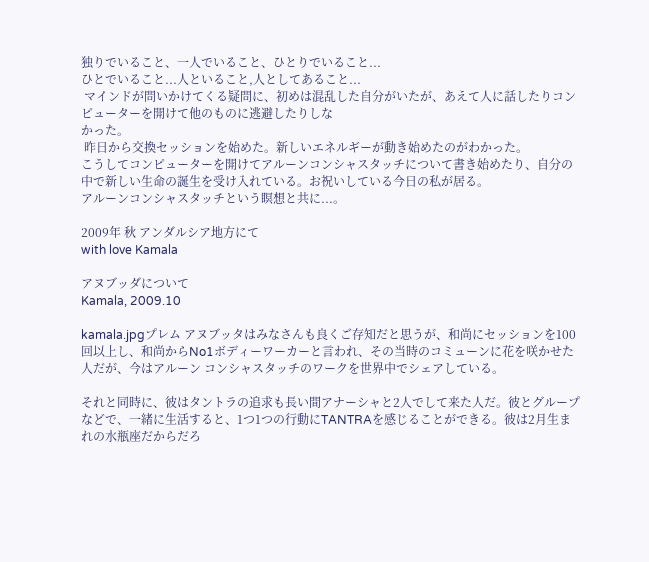独りでいること、一人でいること、ひとりでいること...
ひとでいること...人といること,人としてあること...
 マインドが問いかけてくる疑問に、初めは混乱した自分がいたが、あえて人に話したりコンピューターを開けて他のものに逃避したりしな
かった。
 昨日から交換セッションを始めた。新しいエネルギーが動き始めたのがわかった。
こうしてコンピューターを開けてアルーンコンシャスタッチについて書き始めたり、自分の中で新しい生命の誕生を受け入れている。お祝いしている今日の私が居る。
アルーンコンシャスタッチという瞑想と共に...。

2009年 秋 アンダルシア地方にて
with love Kamala

アヌブッダについて
Kamala, 2009.10

kamala.jpgプレム アヌブッタはみなさんも良くご存知だと思うが、和尚にセッションを100回以上し、和尚からNo1ボディーワーカーと言われ、その当時のコミューンに花を咲かせた人だが、今はアルーン コンシャスタッチのワークを世界中でシェアしている。

それと同時に、彼はタントラの追求も長い間アナーシャと2人でして来た人だ。彼とグループなどで、一緒に生活すると、1つ1つの行動にTANTRAを感じることができる。彼は2月生まれの水瓶座だからだろ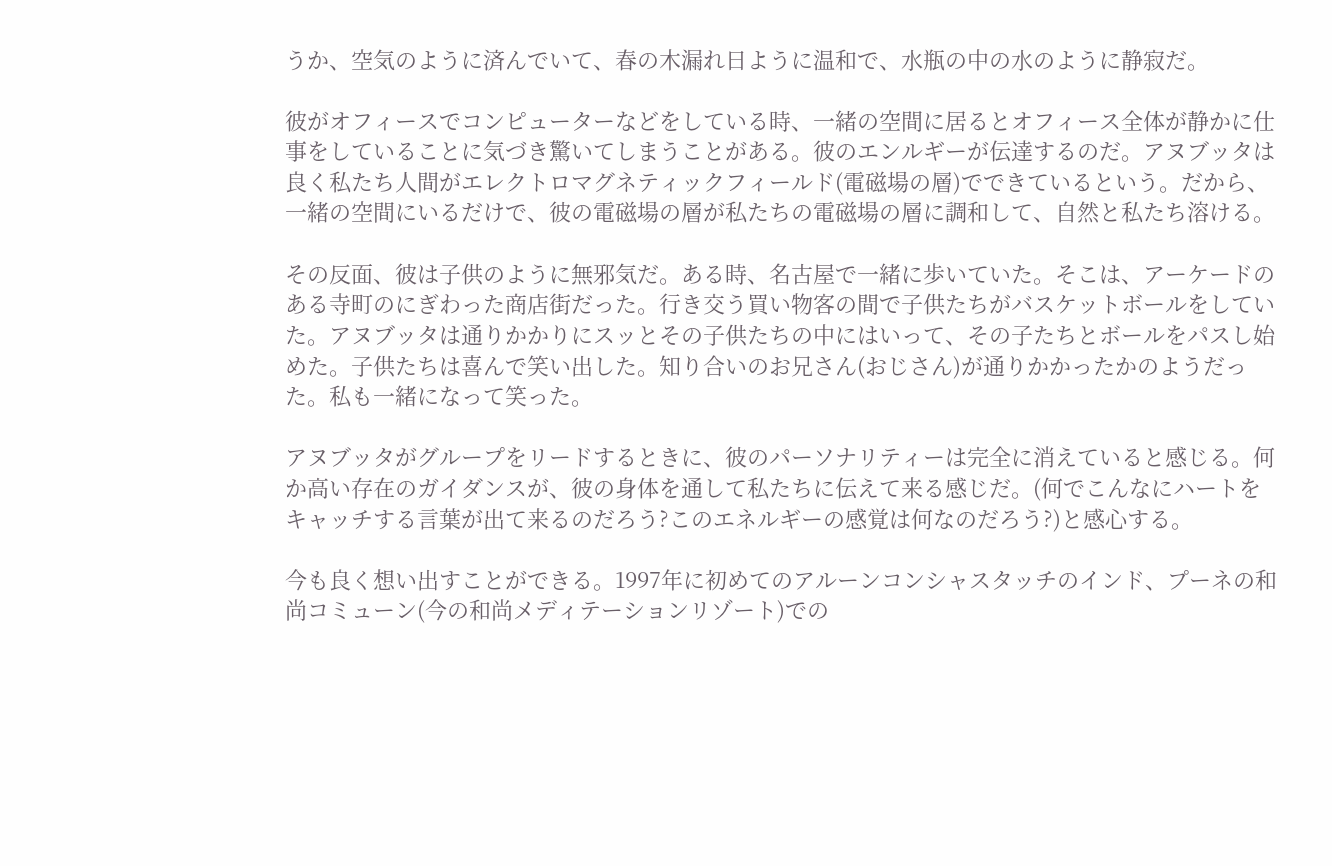うか、空気のように済んでいて、春の木漏れ日ように温和で、水瓶の中の水のように静寂だ。

彼がオフィースでコンピューターなどをしている時、一緒の空間に居るとオフィース全体が静かに仕事をしていることに気づき驚いてしまうことがある。彼のエンルギーが伝達するのだ。アヌブッタは良く私たち人間がエレクトロマグネティックフィールド(電磁場の層)でできているという。だから、一緒の空間にいるだけで、彼の電磁場の層が私たちの電磁場の層に調和して、自然と私たち溶ける。

その反面、彼は子供のように無邪気だ。ある時、名古屋で一緒に歩いていた。そこは、アーケードのある寺町のにぎわった商店街だった。行き交う買い物客の間で子供たちがバスケットボールをしていた。アヌブッタは通りかかりにスッとその子供たちの中にはいって、その子たちとボールをパスし始めた。子供たちは喜んで笑い出した。知り合いのお兄さん(おじさん)が通りかかったかのようだった。私も一緒になって笑った。

アヌブッタがグループをリードするときに、彼のパーソナリティーは完全に消えていると感じる。何か高い存在のガイダンスが、彼の身体を通して私たちに伝えて来る感じだ。(何でこんなにハートをキャッチする言葉が出て来るのだろう?このエネルギーの感覚は何なのだろう?)と感心する。

今も良く想い出すことができる。1997年に初めてのアルーンコンシャスタッチのインド、プーネの和尚コミューン(今の和尚メディテーションリゾート)での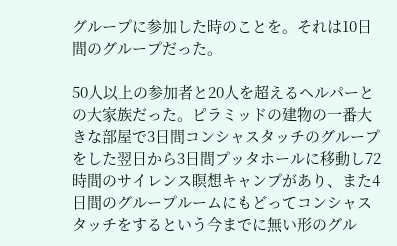グループに参加した時のことを。それは10日間のグループだった。

50人以上の参加者と20人を超えるヘルパーとの大家族だった。ピラミッドの建物の一番大きな部屋で3日間コンシャスタッチのグループをした翌日から3日間プッタホールに移動し72時間のサイレンス瞑想キャンプがあり、また4日間のグループルームにもどってコンシャスタッチをするという今までに無い形のグル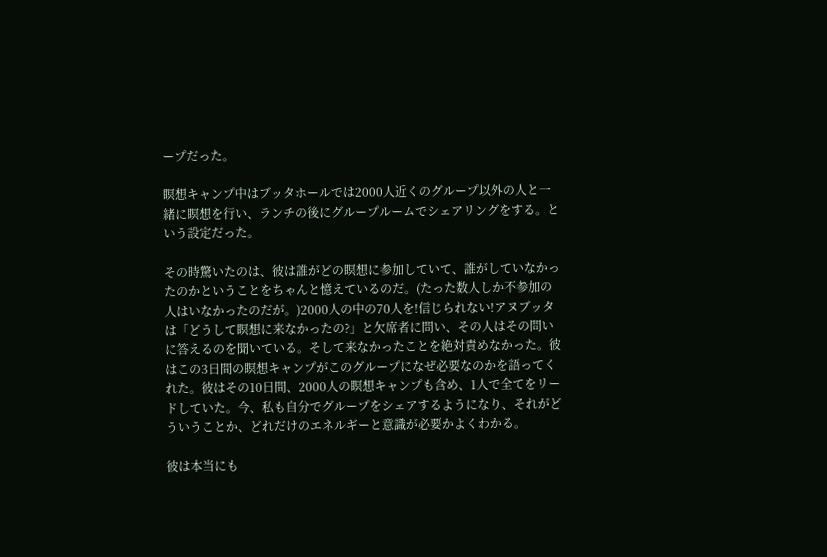ープだった。

瞑想キャンプ中はブッタホールでは2000人近くのグループ以外の人と一緒に瞑想を行い、ランチの後にグループルームでシェアリングをする。という設定だった。

その時驚いたのは、彼は誰がどの瞑想に参加していて、誰がしていなかったのかということをちゃんと憶えているのだ。(たった数人しか不参加の人はいなかったのだが。)2000人の中の70人を!信じられない!アヌブッタは「どうして瞑想に来なかったの?」と欠席者に問い、その人はその問いに答えるのを聞いている。そして来なかったことを絶対責めなかった。彼はこの3日間の瞑想キャンプがこのグループになぜ必要なのかを語ってくれた。彼はその10日間、2000人の瞑想キャンプも含め、1人で全てをリードしていた。今、私も自分でグループをシェアするようになり、それがどういうことか、どれだけのエネルギーと意識が必要かよくわかる。

彼は本当にも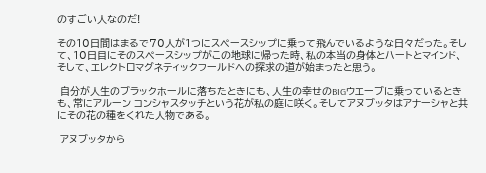のすごい人なのだ!

その10日間はまるで70人が1つにスペースシップに乗って飛んでいるような日々だった。そして、10日目にそのスペースシップがこの地球に帰った時、私の本当の身体とハートとマインド、そして、エレクトロマグネティックフールドへの探求の道が始まったと思う。

 自分が人生のブラックホールに落ちたときにも、人生の幸せのBIGウエーブに乗っているときも、常にアルーン コンシャスタッチという花が私の庭に咲く。そしてアヌブッタはアナーシャと共にその花の種をくれた人物である。

 アヌブッタから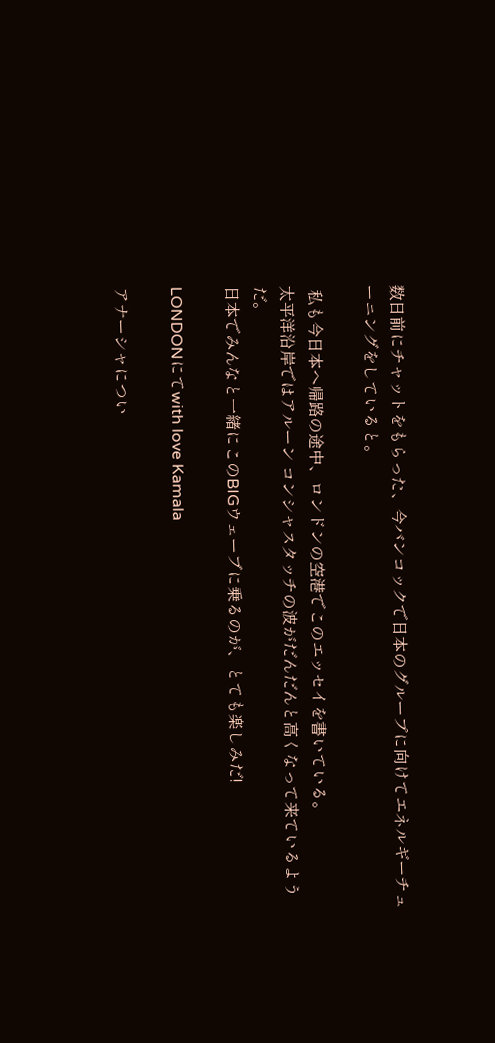数日前にチャットをもらった、今バンコックで日本のグループに向けてエネルギーチューニングをしていると。

 私も今日本へ帰路の途中、ロンドンの空港でこのエッセイを書いている。
太平洋沿岸ではアルーン コンシャスタッチの波がだんだんと高くなって来ているようだ。
日本でみんなと一緒にこのBIGウェーブに乗るのが、とても楽しみだ!

LONDONにてwith love Kamala

アナーシャについ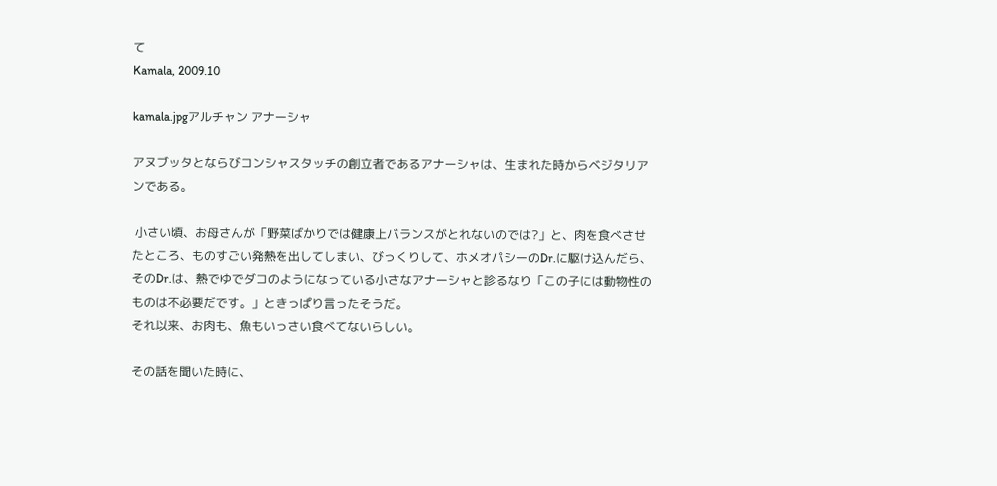て
Kamala, 2009.10

kamala.jpgアルチャン アナーシャ

アヌブッタとならびコンシャスタッチの創立者であるアナーシャは、生まれた時からベジタリアンである。

 小さい頃、お母さんが「野菜ばかりでは健康上バランスがとれないのでは?」と、肉を食べさせたところ、ものすごい発熱を出してしまい、びっくりして、ホメオパシーのDr.に駆け込んだら、そのDr.は、熱でゆでダコのようになっている小さなアナーシャと診るなり「この子には動物性のものは不必要だです。」ときっぱり言ったそうだ。
それ以来、お肉も、魚もいっさい食べてないらしい。

その話を聞いた時に、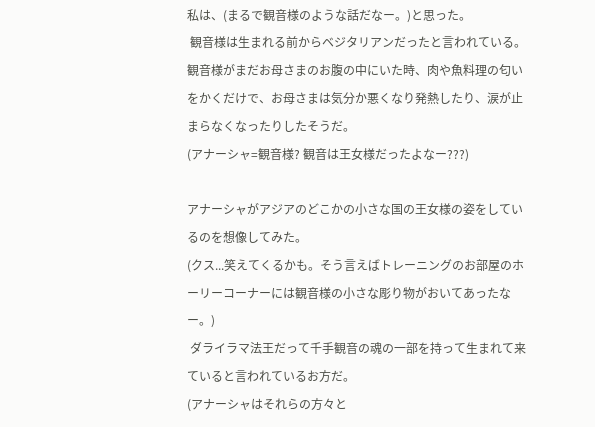私は、(まるで観音様のような話だなー。)と思った。
 観音様は生まれる前からベジタリアンだったと言われている。観音様がまだお母さまのお腹の中にいた時、肉や魚料理の匂いをかくだけで、お母さまは気分か悪くなり発熱したり、涙が止まらなくなったりしたそうだ。
(アナーシャ=観音様? 観音は王女様だったよなー???)

アナーシャがアジアのどこかの小さな国の王女様の姿をしているのを想像してみた。
(クス...笑えてくるかも。そう言えばトレーニングのお部屋のホーリーコーナーには観音様の小さな彫り物がおいてあったなー。)
 ダライラマ法王だって千手観音の魂の一部を持って生まれて来ていると言われているお方だ。
(アナーシャはそれらの方々と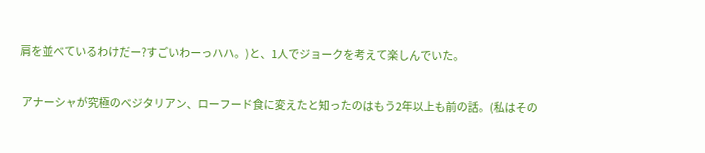肩を並べているわけだー?すごいわーっハハ。)と、1人でジョークを考えて楽しんでいた。

 アナーシャが究極のベジタリアン、ローフード食に変えたと知ったのはもう2年以上も前の話。(私はその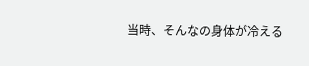当時、そんなの身体が冷える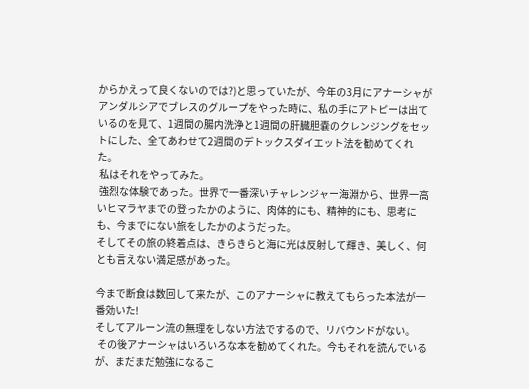からかえって良くないのでは?)と思っていたが、今年の3月にアナーシャがアンダルシアでブレスのグループをやった時に、私の手にアトピーは出ているのを見て、1週間の腸内洗浄と1週間の肝臓胆嚢のクレンジングをセットにした、全てあわせて2週間のデトックスダイエット法を勧めてくれた。
 私はそれをやってみた。
 強烈な体験であった。世界で一番深いチャレンジャー海淵から、世界一高いヒマラヤまでの登ったかのように、肉体的にも、精神的にも、思考にも、今までにない旅をしたかのようだった。
そしてその旅の終着点は、きらきらと海に光は反射して輝き、美しく、何とも言えない満足感があった。

今まで断食は数回して来たが、このアナーシャに教えてもらった本法が一番効いた!
そしてアルーン流の無理をしない方法でするので、リバウンドがない。
 その後アナーシャはいろいろな本を勧めてくれた。今もそれを読んでいるが、まだまだ勉強になるこ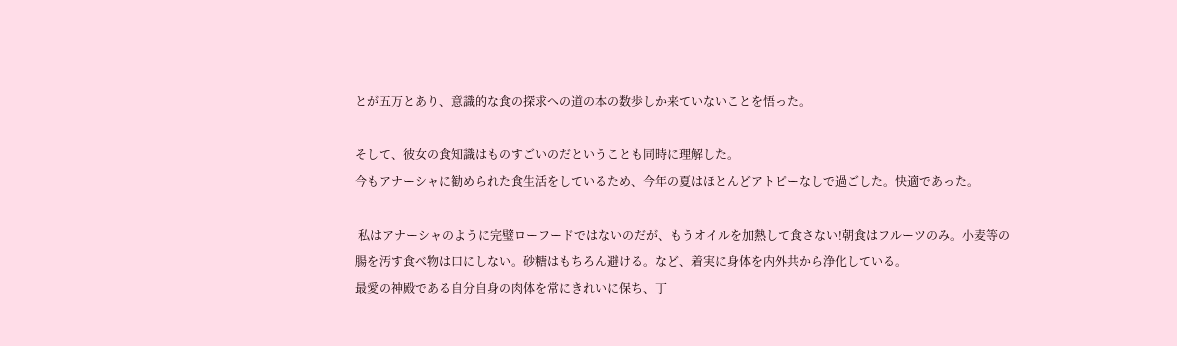とが五万とあり、意識的な食の探求への道の本の数歩しか来ていないことを悟った。

そして、彼女の食知識はものすごいのだということも同時に理解した。
今もアナーシャに勧められた食生活をしているため、今年の夏はほとんどアトピーなしで過ごした。快適であった。

 私はアナーシャのように完璧ローフードではないのだが、もうオイルを加熱して食さない!朝食はフルーツのみ。小麦等の腸を汚す食べ物は口にしない。砂糖はもちろん避ける。など、着実に身体を内外共から浄化している。
最愛の神殿である自分自身の肉体を常にきれいに保ち、丁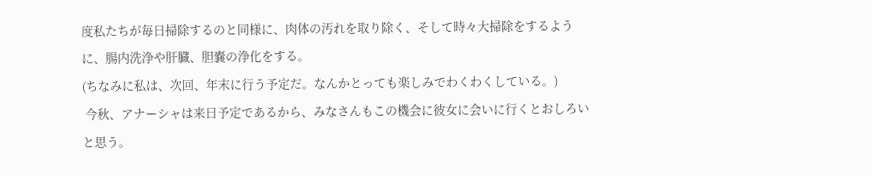度私たちが毎日掃除するのと同様に、肉体の汚れを取り除く、そして時々大掃除をするように、腸内洗浄や肝臓、胆嚢の浄化をする。
(ちなみに私は、次回、年末に行う予定だ。なんかとっても楽しみでわくわくしている。)
 今秋、アナーシャは来日予定であるから、みなさんもこの機会に彼女に会いに行くとおしろいと思う。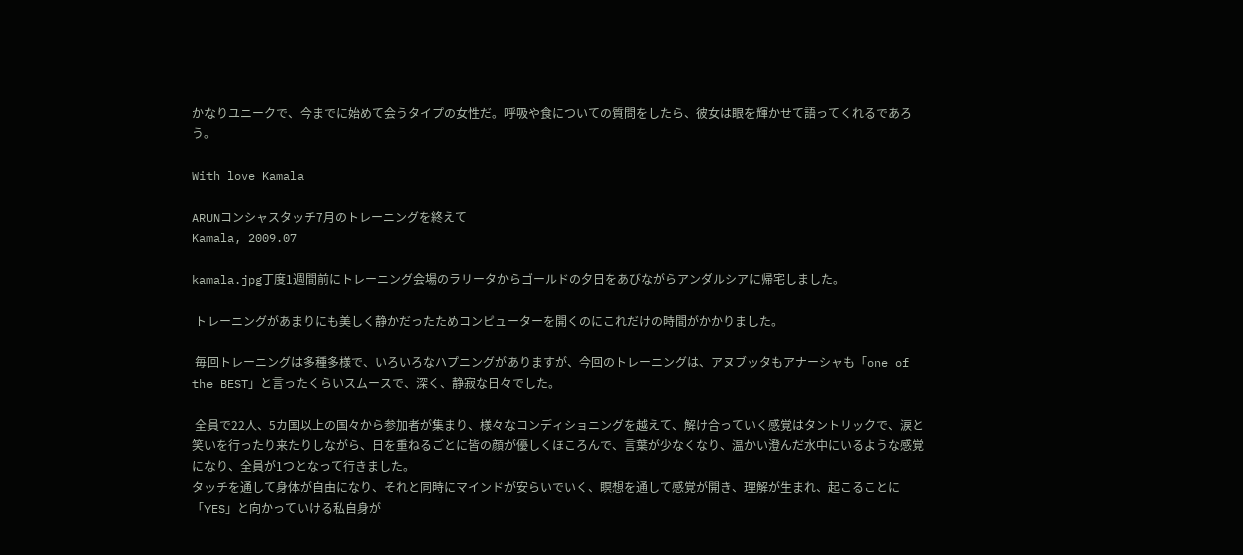かなりユニークで、今までに始めて会うタイプの女性だ。呼吸や食についての質問をしたら、彼女は眼を輝かせて語ってくれるであろう。

With love Kamala

ARUNコンシャスタッチ7月のトレーニングを終えて
Kamala, 2009.07

kamala.jpg丁度1週間前にトレーニング会場のラリータからゴールドの夕日をあびながらアンダルシアに帰宅しました。

 トレーニングがあまりにも美しく静かだったためコンピューターを開くのにこれだけの時間がかかりました。

 毎回トレーニングは多種多様で、いろいろなハプニングがありますが、今回のトレーニングは、アヌブッタもアナーシャも「one of the BEST」と言ったくらいスムースで、深く、静寂な日々でした。

 全員で22人、5カ国以上の国々から参加者が集まり、様々なコンディショニングを越えて、解け合っていく感覚はタントリックで、涙と笑いを行ったり来たりしながら、日を重ねるごとに皆の顔が優しくほころんで、言葉が少なくなり、温かい澄んだ水中にいるような感覚になり、全員が1つとなって行きました。
タッチを通して身体が自由になり、それと同時にマインドが安らいでいく、瞑想を通して感覚が開き、理解が生まれ、起こることに「YES」と向かっていける私自身が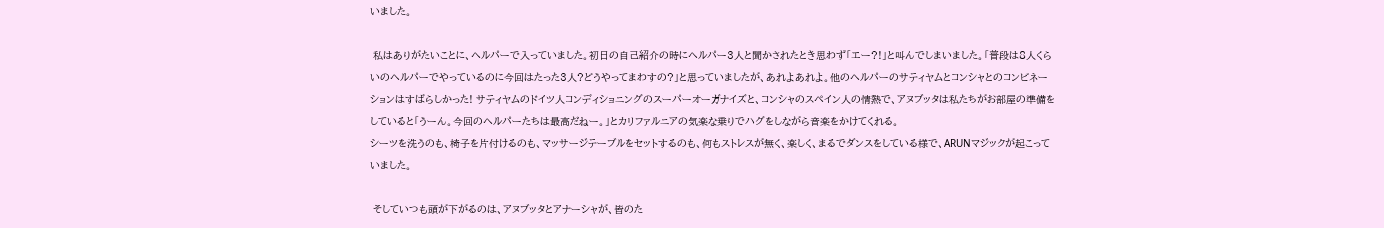いました。

 私はありがたいことに、ヘルパーで入っていました。初日の自己紹介の時にヘルパー3人と聞かされたとき思わず「エー?!」と叫んでしまいました。「普段は8人くらいのヘルパーでやっているのに今回はたった3人?どうやってまわすの?」と思っていましたが、あれよあれよ。他のヘルパーのサティヤムとコンシャとのコンビネーションはすばらしかった! サティヤムのドイツ人コンディショニングのスーパーオーガナイズと、コンシャのスペイン人の情熱で、アヌブッタは私たちがお部屋の準備をしていると「うーん。今回のヘルパーたちは最高だねー。」とカリファルニアの気楽な乗りでハグをしながら音楽をかけてくれる。
シーツを洗うのも、椅子を片付けるのも、マッサージテーブルをセットするのも、何もストレスが無く、楽しく、まるでダンスをしている様で、ARUNマジックが起こっていました。

 そしていつも頭が下がるのは、アヌブッタとアナーシャが、皆のた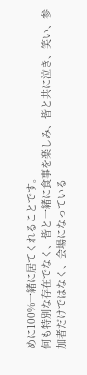めに100%一緒に居てくれることです。
何も特別な存在でなく、皆と一緒に食事を楽しみ、皆と共に泣き、笑い、参加者だけではなく、会場になっている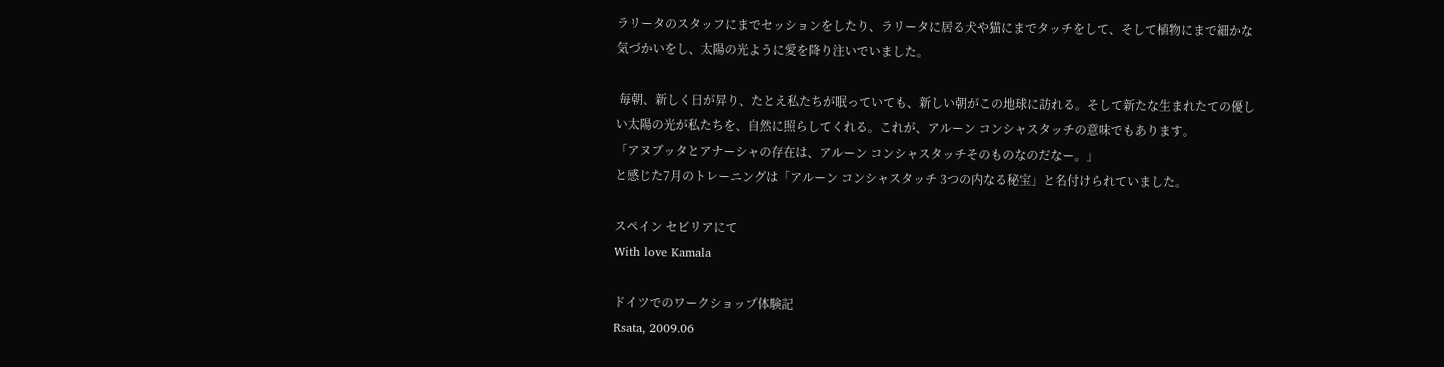ラリータのスタッフにまでセッションをしたり、ラリータに居る犬や猫にまでタッチをして、そして植物にまで細かな気づかいをし、太陽の光ように愛を降り注いでいました。

 毎朝、新しく日が昇り、たとえ私たちが眠っていても、新しい朝がこの地球に訪れる。そして新たな生まれたての優しい太陽の光が私たちを、自然に照らしてくれる。これが、アルーン コンシャスタッチの意味でもあります。
「アヌブッタとアナーシャの存在は、アルーン コンシャスタッチそのものなのだなー。」
と感じた7月のトレーニングは「アルーン コンシャスタッチ 3つの内なる秘宝」と名付けられていました。

スペイン セビリアにて
With love Kamala

ドイツでのワークショップ体験記
Rsata, 2009.06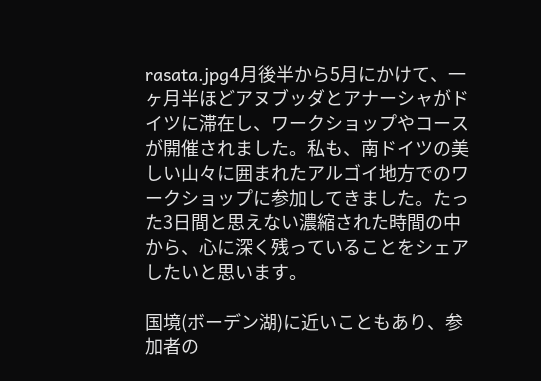rasata.jpg4月後半から5月にかけて、一ヶ月半ほどアヌブッダとアナーシャがドイツに滞在し、ワークショップやコースが開催されました。私も、南ドイツの美しい山々に囲まれたアルゴイ地方でのワークショップに参加してきました。たった3日間と思えない濃縮された時間の中から、心に深く残っていることをシェアしたいと思います。

国境(ボーデン湖)に近いこともあり、参加者の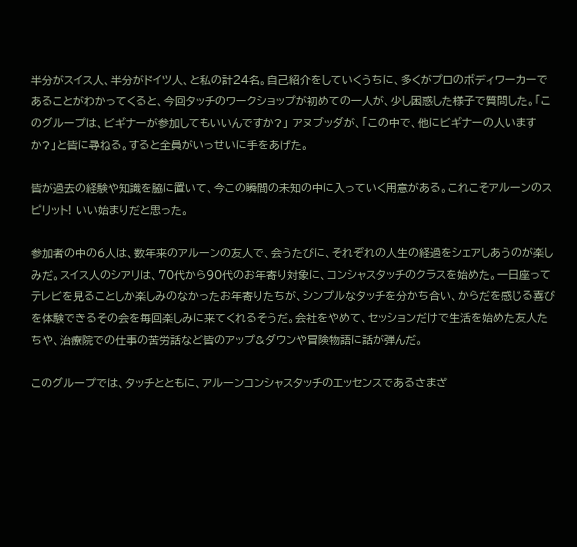半分がスイス人、半分がドイツ人、と私の計24名。自己紹介をしていくうちに、多くがプロのボディワーカーであることがわかってくると、今回タッチのワークショップが初めての一人が、少し困惑した様子で質問した。「このグループは、ビギナーが参加してもいいんですか?」 アヌブッダが、「この中で、他にビギナーの人いますか?」と皆に尋ねる。すると全員がいっせいに手をあげた。

皆が過去の経験や知識を脇に置いて、今この瞬間の未知の中に入っていく用意がある。これこそアルーンのスピリット! いい始まりだと思った。

参加者の中の6人は、数年来のアルーンの友人で、会うたびに、それぞれの人生の経過をシェアしあうのが楽しみだ。スイス人のシアリは、70代から90代のお年寄り対象に、コンシャスタッチのクラスを始めた。一日座ってテレビを見ることしか楽しみのなかったお年寄りたちが、シンプルなタッチを分かち合い、からだを感じる喜びを体験できるその会を毎回楽しみに来てくれるそうだ。会社をやめて、セッションだけで生活を始めた友人たちや、治療院での仕事の苦労話など皆のアップ&ダウンや冒険物語に話が弾んだ。

このグループでは、タッチとともに、アルーンコンシャスタッチのエッセンスであるさまざ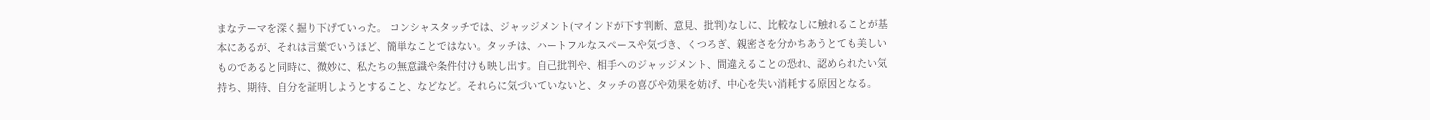まなテーマを深く掘り下げていった。 コンシャスタッチでは、ジャッジメント(マインドが下す判断、意見、批判)なしに、比較なしに触れることが基本にあるが、それは言葉でいうほど、簡単なことではない。タッチは、ハートフルなスペースや気づき、くつろぎ、親密さを分かちあうとても美しいものであると同時に、微妙に、私たちの無意識や条件付けも映し出す。自己批判や、相手へのジャッジメント、間違えることの恐れ、認められたい気持ち、期待、自分を証明しようとすること、などなど。それらに気づいていないと、タッチの喜びや効果を妨げ、中心を失い消耗する原因となる。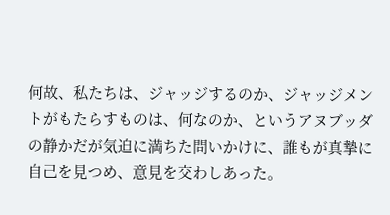何故、私たちは、ジャッジするのか、ジャッジメントがもたらすものは、何なのか、というアヌブッダの静かだが気迫に満ちた問いかけに、誰もが真摯に自己を見つめ、意見を交わしあった。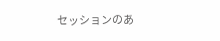セッションのあ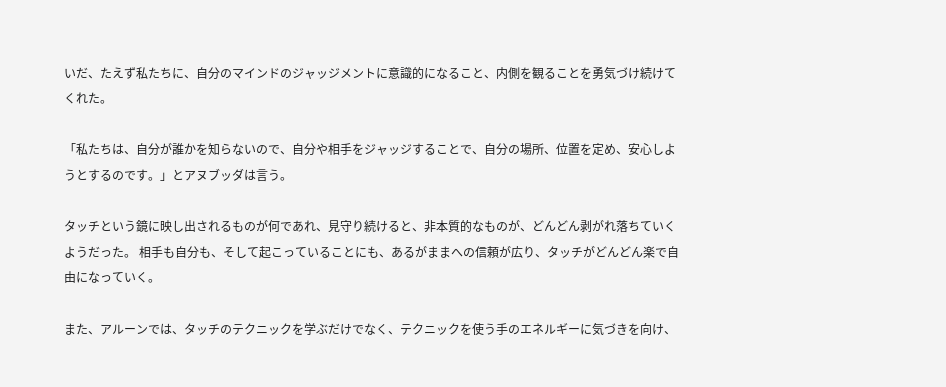いだ、たえず私たちに、自分のマインドのジャッジメントに意識的になること、内側を観ることを勇気づけ続けてくれた。

「私たちは、自分が誰かを知らないので、自分や相手をジャッジすることで、自分の場所、位置を定め、安心しようとするのです。」とアヌブッダは言う。

タッチという鏡に映し出されるものが何であれ、見守り続けると、非本質的なものが、どんどん剥がれ落ちていくようだった。 相手も自分も、そして起こっていることにも、あるがままへの信頼が広り、タッチがどんどん楽で自由になっていく。

また、アルーンでは、タッチのテクニックを学ぶだけでなく、テクニックを使う手のエネルギーに気づきを向け、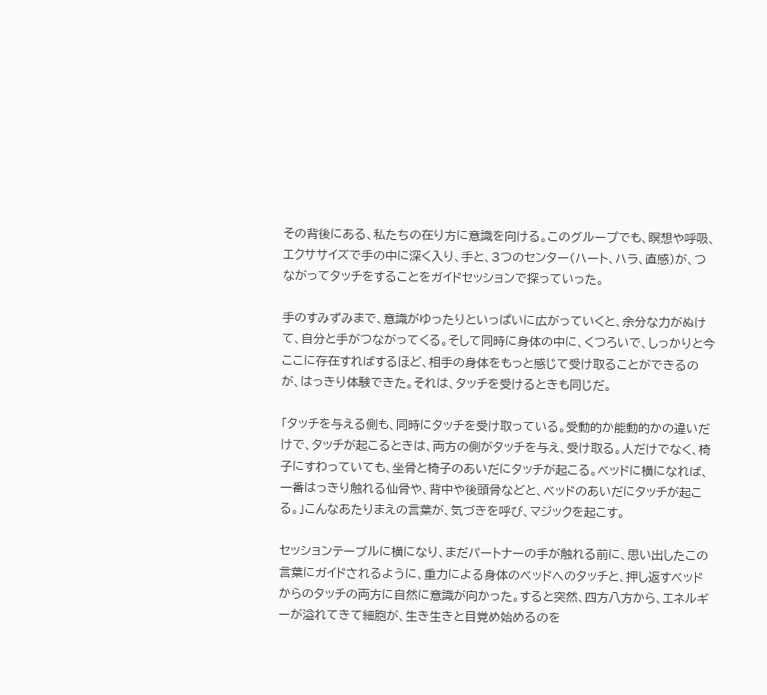その背後にある、私たちの在り方に意識を向ける。このグループでも、瞑想や呼吸、エクササイズで手の中に深く入り、手と、3つのセンター(ハート、ハラ、直感)が、つながってタッチをすることをガイドセッションで探っていった。

手のすみずみまで、意識がゆったりといっぱいに広がっていくと、余分な力がぬけて、自分と手がつながってくる。そして同時に身体の中に、くつろいで、しっかりと今ここに存在すればするほど、相手の身体をもっと感じて受け取ることができるのが、はっきり体験できた。それは、タッチを受けるときも同じだ。

「タッチを与える側も、同時にタッチを受け取っている。受動的か能動的かの違いだけで、タッチが起こるときは、両方の側がタッチを与え、受け取る。人だけでなく、椅子にすわっていても、坐骨と椅子のあいだにタッチが起こる。ベッドに横になれば、一番はっきり触れる仙骨や、背中や後頭骨などと、ベッドのあいだにタッチが起こる。」こんなあたりまえの言葉が、気づきを呼び、マジックを起こす。

セッションテーブルに横になり、まだパートナーの手が触れる前に、思い出したこの言葉にガイドされるように、重力による身体のベッドへのタッチと、押し返すベッドからのタッチの両方に自然に意識が向かった。すると突然、四方八方から、エネルギーが溢れてきて細胞が、生き生きと目覚め始めるのを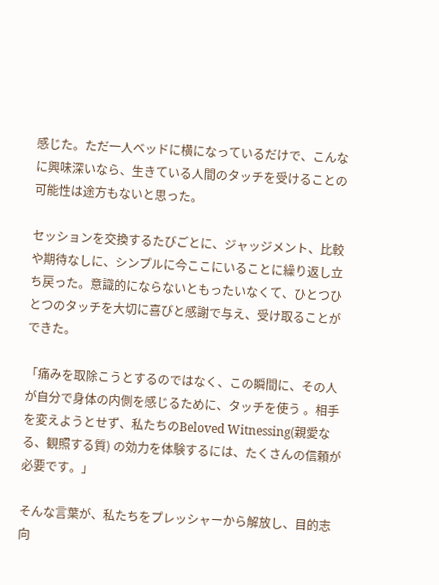感じた。ただ一人ベッドに横になっているだけで、こんなに興味深いなら、生きている人間のタッチを受けることの可能性は途方もないと思った。

セッションを交換するたびごとに、ジャッジメント、比較や期待なしに、シンプルに今ここにいることに繰り返し立ち戻った。意識的にならないともったいなくて、ひとつひとつのタッチを大切に喜びと感謝で与え、受け取ることができた。

「痛みを取除こうとするのではなく、この瞬間に、その人が自分で身体の内側を感じるために、タッチを使う 。相手を変えようとせず、私たちのBeloved Witnessing(親愛なる、観照する質) の効力を体験するには、たくさんの信頼が必要です。」

そんな言葉が、私たちをプレッシャーから解放し、目的志向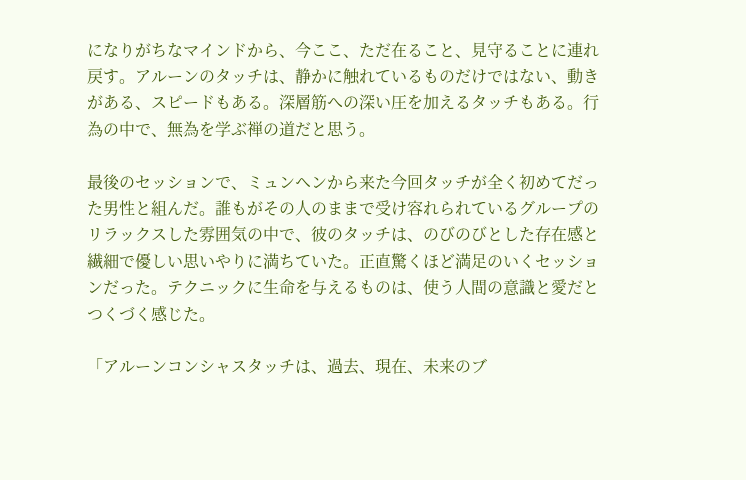になりがちなマインドから、今ここ、ただ在ること、見守ることに連れ戻す。アルーンのタッチは、静かに触れているものだけではない、動きがある、スピードもある。深層筋への深い圧を加えるタッチもある。行為の中で、無為を学ぶ禅の道だと思う。

最後のセッションで、ミュンヘンから来た今回タッチが全く初めてだった男性と組んだ。誰もがその人のままで受け容れられているグループのリラックスした雰囲気の中で、彼のタッチは、のびのびとした存在感と繊細で優しい思いやりに満ちていた。正直驚くほど満足のいくセッションだった。テクニックに生命を与えるものは、使う人間の意識と愛だとつくづく感じた。

「アルーンコンシャスタッチは、過去、現在、未来のブ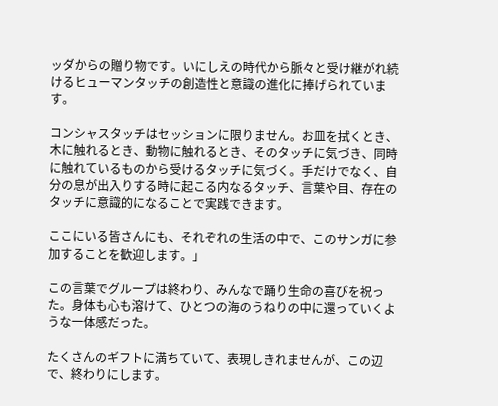ッダからの贈り物です。いにしえの時代から脈々と受け継がれ続けるヒューマンタッチの創造性と意識の進化に捧げられています。

コンシャスタッチはセッションに限りません。お皿を拭くとき、木に触れるとき、動物に触れるとき、そのタッチに気づき、同時に触れているものから受けるタッチに気づく。手だけでなく、自分の息が出入りする時に起こる内なるタッチ、言葉や目、存在のタッチに意識的になることで実践できます。

ここにいる皆さんにも、それぞれの生活の中で、このサンガに参加することを歓迎します。」

この言葉でグループは終わり、みんなで踊り生命の喜びを祝った。身体も心も溶けて、ひとつの海のうねりの中に還っていくような一体感だった。

たくさんのギフトに満ちていて、表現しきれませんが、この辺で、終わりにします。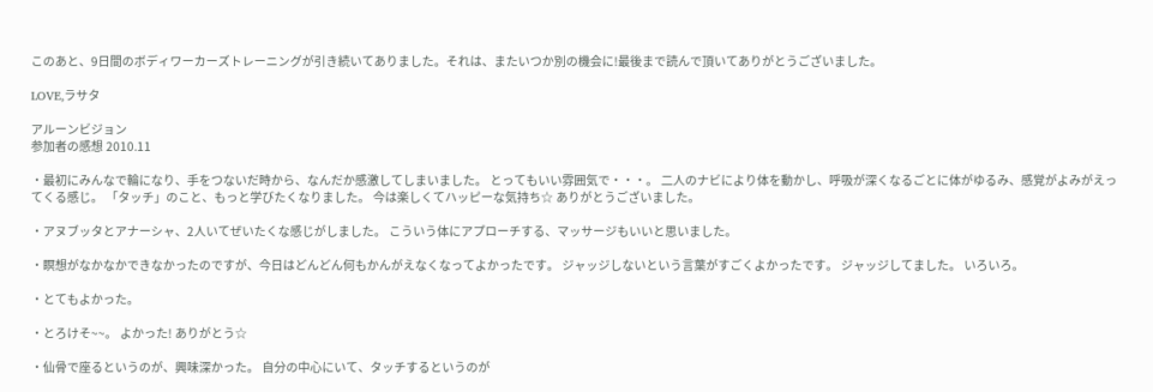このあと、9日間のボディワーカーズトレーニングが引き続いてありました。それは、またいつか別の機会に!最後まで読んで頂いてありがとうございました。

LOVE,ラサタ

アルーンビジョン
参加者の感想 2010.11

・最初にみんなで輪になり、手をつないだ時から、なんだか感激してしまいました。 とってもいい雰囲気で・・・。 二人のナビにより体を動かし、呼吸が深くなるごとに体がゆるみ、感覚がよみがえってくる感じ。 「タッチ」のこと、もっと学びたくなりました。 今は楽しくてハッピーな気持ち☆ ありがとうございました。

・アヌブッタとアナーシャ、2人いてぜいたくな感じがしました。 こういう体にアプローチする、マッサージもいいと思いました。

・瞑想がなかなかできなかったのですが、今日はどんどん何もかんがえなくなってよかったです。 ジャッジしないという言葉がすごくよかったです。 ジャッジしてました。 いろいろ。

・とてもよかった。

・とろけそ~~。 よかった! ありがとう☆

・仙骨で座るというのが、興味深かった。 自分の中心にいて、タッチするというのが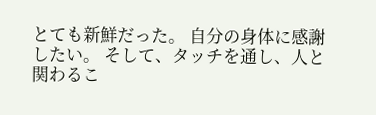とても新鮮だった。 自分の身体に感謝したい。 そして、タッチを通し、人と関わるこ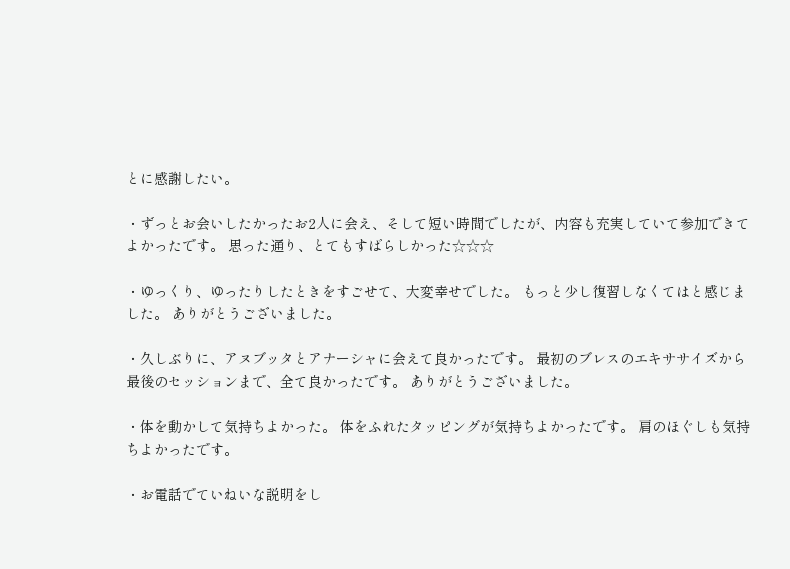とに感謝したい。

・ずっとお会いしたかったお2人に会え、そして短い時間でしたが、内容も充実していて参加できてよかったです。 思った通り、とてもすばらしかった☆☆☆

・ゆっくり、ゆったりしたときをすごせて、大変幸せでした。 もっと少し復習しなくてはと感じました。 ありがとうございました。

・久しぶりに、アヌブッタとアナーシャに会えて良かったです。 最初のブレスのエキササイズから最後のセッションまで、全て良かったです。 ありがとうございました。

・体を動かして気持ちよかった。 体をふれたタッピングが気持ちよかったです。 肩のほぐしも気持ちよかったです。

・お電話でていねいな説明をし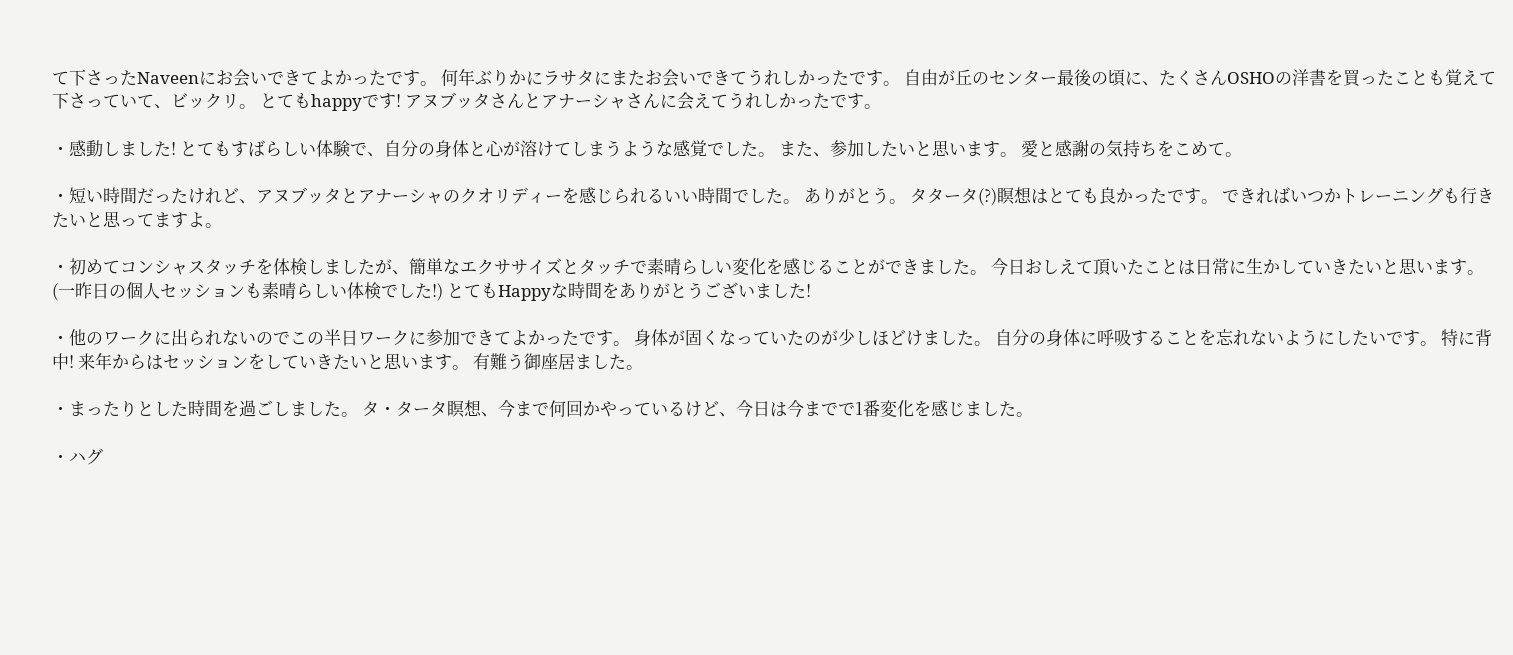て下さったNaveenにお会いできてよかったです。 何年ぶりかにラサタにまたお会いできてうれしかったです。 自由が丘のセンター最後の頃に、たくさんOSHOの洋書を買ったことも覚えて下さっていて、ビックリ。 とてもhappyです! アヌブッタさんとアナーシャさんに会えてうれしかったです。

・感動しました! とてもすばらしい体験で、自分の身体と心が溶けてしまうような感覚でした。 また、参加したいと思います。 愛と感謝の気持ちをこめて。

・短い時間だったけれど、アヌブッタとアナーシャのクオリディーを感じられるいい時間でした。 ありがとう。 タタータ(?)瞑想はとても良かったです。 できればいつかトレーニングも行きたいと思ってますよ。

・初めてコンシャスタッチを体検しましたが、簡単なエクササイズとタッチで素晴らしい変化を感じることができました。 今日おしえて頂いたことは日常に生かしていきたいと思います。 (一昨日の個人セッションも素晴らしい体検でした!) とてもHappyな時間をありがとうございました!

・他のワークに出られないのでこの半日ワークに参加できてよかったです。 身体が固くなっていたのが少しほどけました。 自分の身体に呼吸することを忘れないようにしたいです。 特に背中! 来年からはセッションをしていきたいと思います。 有難う御座居ました。

・まったりとした時間を過ごしました。 タ・タータ瞑想、今まで何回かやっているけど、今日は今までで1番変化を感じました。

・ハグ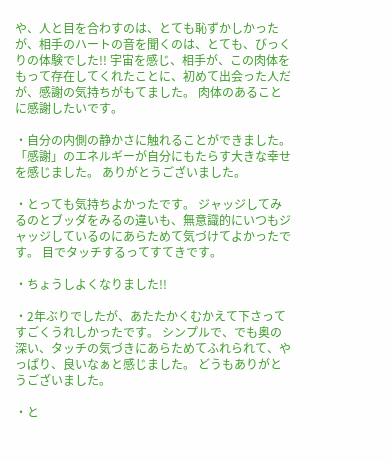や、人と目を合わすのは、とても恥ずかしかったが、相手のハートの音を聞くのは、とても、びっくりの体験でした!! 宇宙を感じ、相手が、この肉体をもって存在してくれたことに、初めて出会った人だが、感謝の気持ちがもてました。 肉体のあることに感謝したいです。

・自分の内側の静かさに触れることができました。 「感謝」のエネルギーが自分にもたらす大きな幸せを感じました。 ありがとうございました。

・とっても気持ちよかったです。 ジャッジしてみるのとブッダをみるの違いも、無意識的にいつもジャッジしているのにあらためて気づけてよかったです。 目でタッチするってすてきです。

・ちょうしよくなりました!!

・2年ぶりでしたが、あたたかくむかえて下さってすごくうれしかったです。 シンプルで、でも奥の深い、タッチの気づきにあらためてふれられて、やっぱり、良いなぁと感じました。 どうもありがとうございました。

・と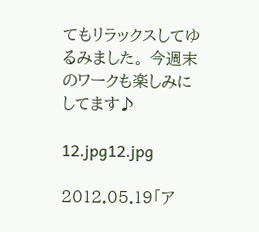てもリラックスしてゆるみました。 今週末のワークも楽しみにしてます♪

12.jpg12.jpg

2012.05.19「ア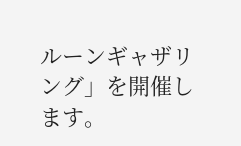ルーンギャザリング」を開催します。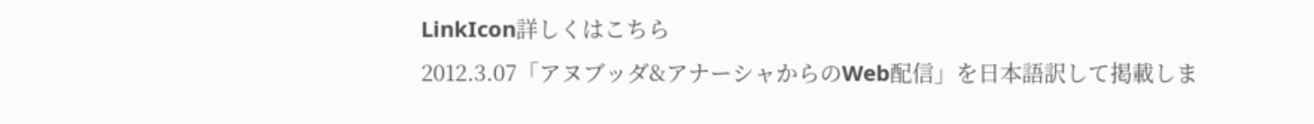LinkIcon詳しくはこちら
2012.3.07「アヌブッダ&アナーシャからのWeb配信」を日本語訳して掲載しま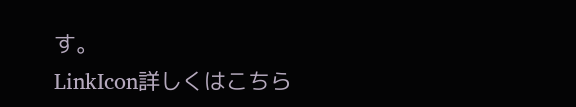す。
LinkIcon詳しくはこちら